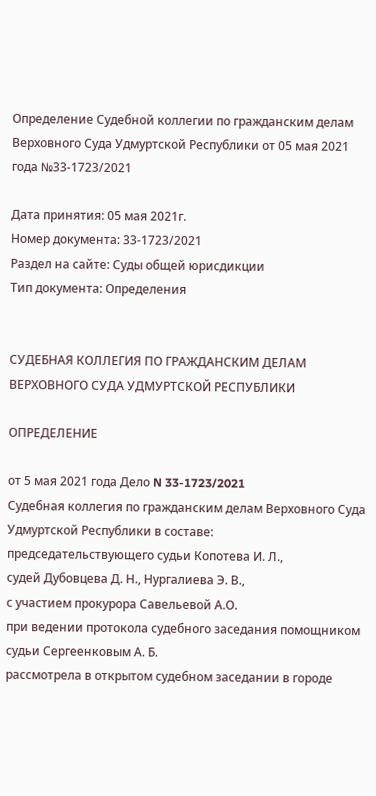Определение Судебной коллегии по гражданским делам Верховного Суда Удмуртской Республики от 05 мая 2021 года №33-1723/2021

Дата принятия: 05 мая 2021г.
Номер документа: 33-1723/2021
Раздел на сайте: Суды общей юрисдикции
Тип документа: Определения


СУДЕБНАЯ КОЛЛЕГИЯ ПО ГРАЖДАНСКИМ ДЕЛАМ ВЕРХОВНОГО СУДА УДМУРТСКОЙ РЕСПУБЛИКИ

ОПРЕДЕЛЕНИЕ

от 5 мая 2021 года Дело N 33-1723/2021
Судебная коллегия по гражданским делам Верховного Суда Удмуртской Республики в составе:
председательствующего судьи Копотева И. Л.,
судей Дубовцева Д. Н., Нургалиева Э. В.,
с участием прокурора Савельевой А.О.
при ведении протокола судебного заседания помощником судьи Сергеенковым А. Б.
рассмотрела в открытом судебном заседании в городе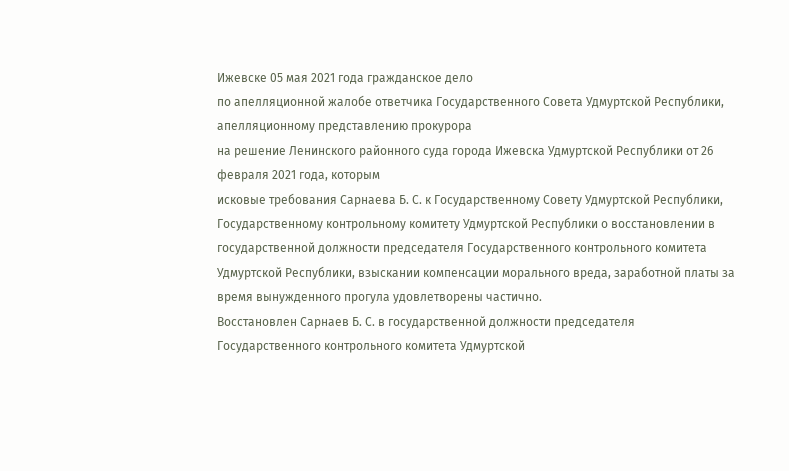Ижевске 05 мая 2021 года гражданское дело
по апелляционной жалобе ответчика Государственного Совета Удмуртской Республики, апелляционному представлению прокурора
на решение Ленинского районного суда города Ижевска Удмуртской Республики от 26 февраля 2021 года, которым
исковые требования Сарнаева Б. С. к Государственному Совету Удмуртской Республики, Государственному контрольному комитету Удмуртской Республики о восстановлении в государственной должности председателя Государственного контрольного комитета Удмуртской Республики, взыскании компенсации морального вреда, заработной платы за время вынужденного прогула удовлетворены частично.
Восстановлен Сарнаев Б. С. в государственной должности председателя Государственного контрольного комитета Удмуртской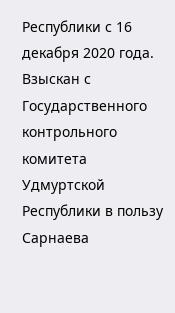Республики с 16 декабря 2020 года.
Взыскан с Государственного контрольного комитета Удмуртской Республики в пользу Сарнаева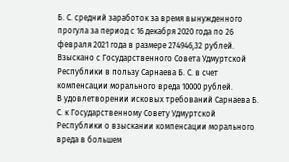Б. С. средний заработок за время вынужденного прогула за период с 16 декабря 2020 года по 26 февраля 2021 года в размере 274946,32 рублей.
Взыскано с Государственного Совета Удмуртской Республики в пользу Сарнаева Б. С. в счет компенсации морального вреда 10000 рублей.
В удовлетворении исковых требований Сарнаева Б. С. к Государственному Совету Удмуртской Республики о взыскании компенсации морального вреда в большем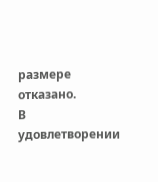размере отказано.
В удовлетворении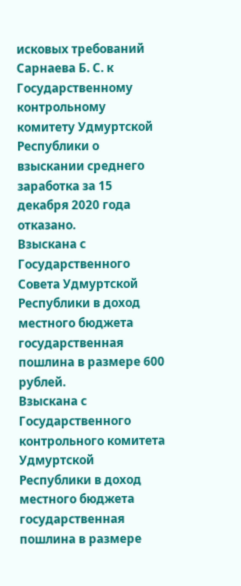исковых требований Сарнаева Б. С. к Государственному контрольному комитету Удмуртской Республики о взыскании среднего заработка за 15 декабря 2020 года отказано.
Взыскана с Государственного Совета Удмуртской Республики в доход местного бюджета государственная пошлина в размере 600 рублей.
Взыскана с Государственного контрольного комитета Удмуртской Республики в доход местного бюджета государственная пошлина в размере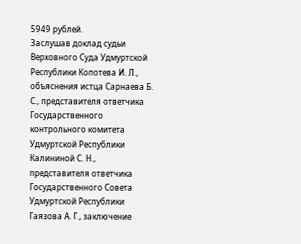5949 рублей.
Заслушав доклад судьи Верховного Суда Удмуртской Республики Копотева И. Л., объяснения истца Сарнаева Б. С., представителя ответчика Государственного контрольного комитета Удмуртской Республики Калининой С. Н., представителя ответчика Государственного Совета Удмуртской Республики Гаязова А. Г., заключение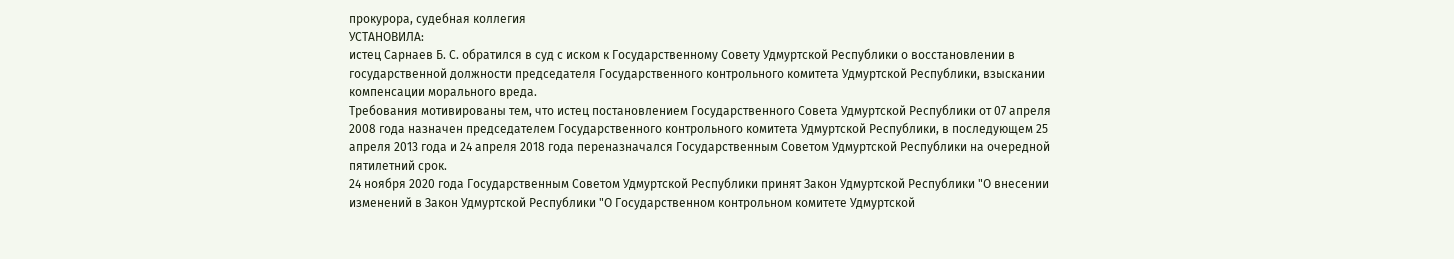прокурора, судебная коллегия
УСТАНОВИЛА:
истец Сарнаев Б. С. обратился в суд с иском к Государственному Совету Удмуртской Республики о восстановлении в государственной должности председателя Государственного контрольного комитета Удмуртской Республики, взыскании компенсации морального вреда.
Требования мотивированы тем, что истец постановлением Государственного Совета Удмуртской Республики от 07 апреля 2008 года назначен председателем Государственного контрольного комитета Удмуртской Республики, в последующем 25 апреля 2013 года и 24 апреля 2018 года переназначался Государственным Советом Удмуртской Республики на очередной пятилетний срок.
24 ноября 2020 года Государственным Советом Удмуртской Республики принят Закон Удмуртской Республики "О внесении изменений в Закон Удмуртской Республики "О Государственном контрольном комитете Удмуртской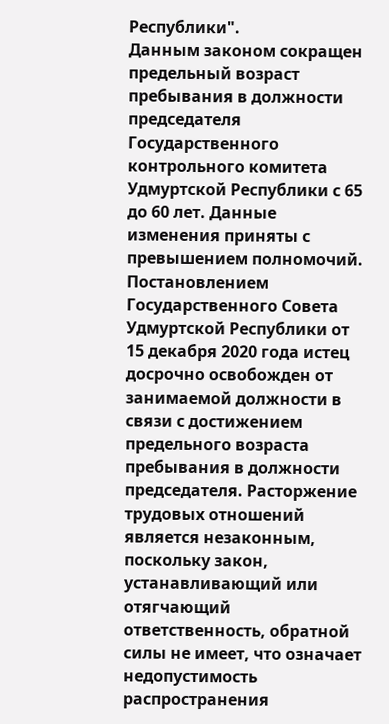Республики".
Данным законом сокращен предельный возраст пребывания в должности председателя Государственного контрольного комитета Удмуртской Республики с 65 до 60 лет. Данные изменения приняты с превышением полномочий.
Постановлением Государственного Совета Удмуртской Республики от 15 декабря 2020 года истец досрочно освобожден от занимаемой должности в связи с достижением предельного возраста пребывания в должности председателя. Расторжение трудовых отношений является незаконным, поскольку закон, устанавливающий или отягчающий ответственность, обратной силы не имеет, что означает недопустимость распространения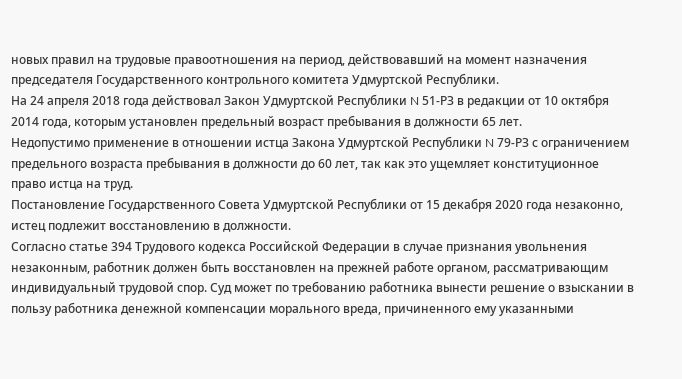новых правил на трудовые правоотношения на период, действовавший на момент назначения председателя Государственного контрольного комитета Удмуртской Республики.
На 24 апреля 2018 года действовал Закон Удмуртской Республики N 51-РЗ в редакции от 10 октября 2014 года, которым установлен предельный возраст пребывания в должности 65 лет.
Недопустимо применение в отношении истца Закона Удмуртской Республики N 79-РЗ с ограничением предельного возраста пребывания в должности до 60 лет, так как это ущемляет конституционное право истца на труд.
Постановление Государственного Совета Удмуртской Республики от 15 декабря 2020 года незаконно, истец подлежит восстановлению в должности.
Согласно статье 394 Трудового кодекса Российской Федерации в случае признания увольнения незаконным, работник должен быть восстановлен на прежней работе органом, рассматривающим индивидуальный трудовой спор. Суд может по требованию работника вынести решение о взыскании в пользу работника денежной компенсации морального вреда, причиненного ему указанными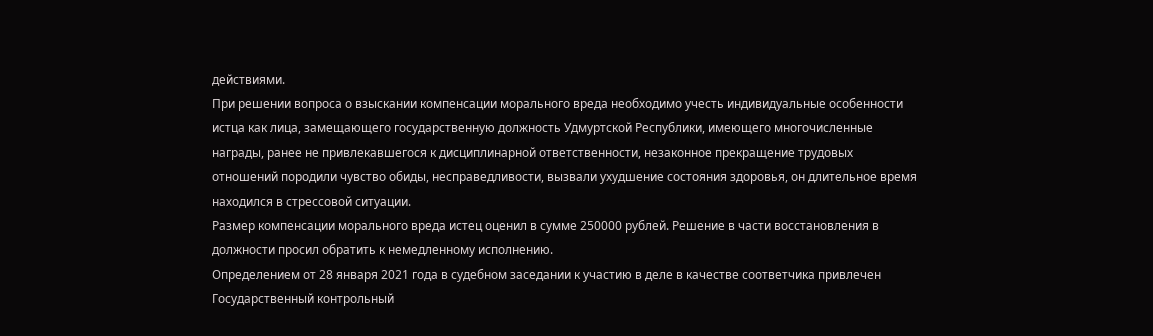действиями.
При решении вопроса о взыскании компенсации морального вреда необходимо учесть индивидуальные особенности истца как лица, замещающего государственную должность Удмуртской Республики, имеющего многочисленные награды, ранее не привлекавшегося к дисциплинарной ответственности, незаконное прекращение трудовых отношений породили чувство обиды, несправедливости, вызвали ухудшение состояния здоровья, он длительное время находился в стрессовой ситуации.
Размер компенсации морального вреда истец оценил в сумме 250000 рублей. Решение в части восстановления в должности просил обратить к немедленному исполнению.
Определением от 28 января 2021 года в судебном заседании к участию в деле в качестве соответчика привлечен Государственный контрольный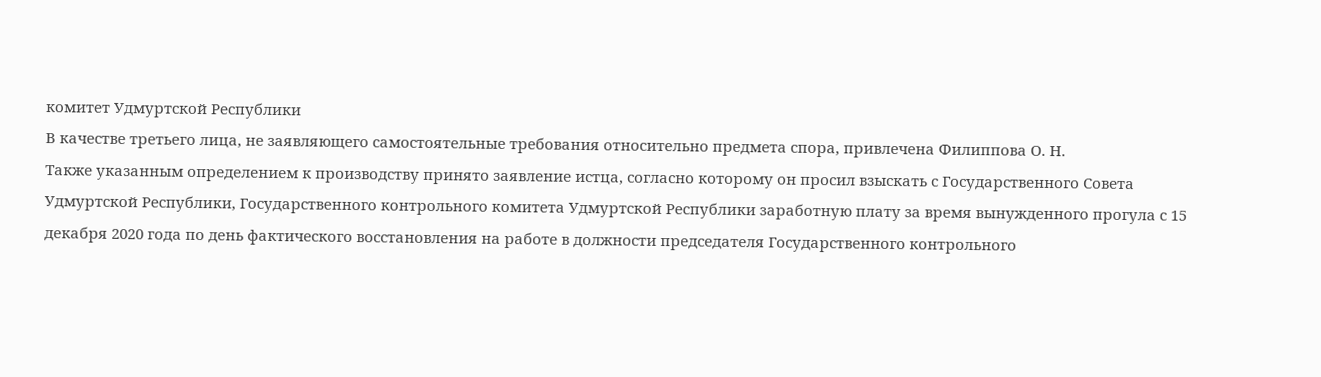комитет Удмуртской Республики
В качестве третьего лица, не заявляющего самостоятельные требования относительно предмета спора, привлечена Филиппова О. Н.
Также указанным определением к производству принято заявление истца, согласно которому он просил взыскать с Государственного Совета Удмуртской Республики, Государственного контрольного комитета Удмуртской Республики заработную плату за время вынужденного прогула с 15 декабря 2020 года по день фактического восстановления на работе в должности председателя Государственного контрольного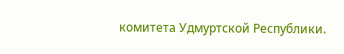комитета Удмуртской Республики.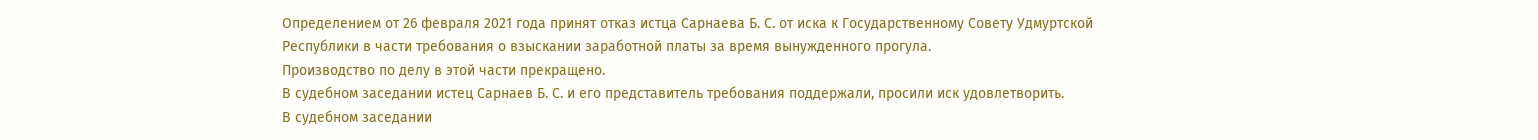Определением от 26 февраля 2021 года принят отказ истца Сарнаева Б. С. от иска к Государственному Совету Удмуртской Республики в части требования о взыскании заработной платы за время вынужденного прогула.
Производство по делу в этой части прекращено.
В судебном заседании истец Сарнаев Б. С. и его представитель требования поддержали, просили иск удовлетворить.
В судебном заседании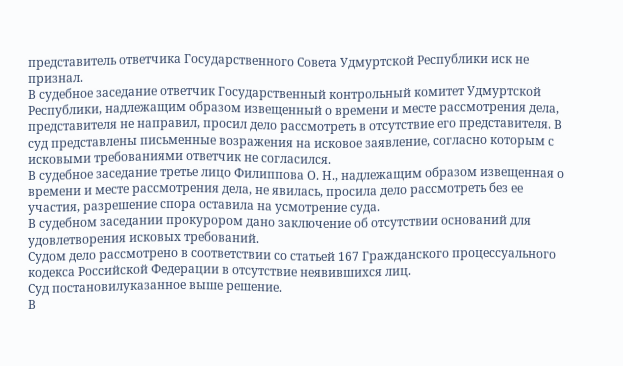представитель ответчика Государственного Совета Удмуртской Республики иск не признал.
В судебное заседание ответчик Государственный контрольный комитет Удмуртской Республики, надлежащим образом извещенный о времени и месте рассмотрения дела, представителя не направил, просил дело рассмотреть в отсутствие его представителя. В суд представлены письменные возражения на исковое заявление, согласно которым с исковыми требованиями ответчик не согласился.
В судебное заседание третье лицо Филиппова О. Н., надлежащим образом извещенная о времени и месте рассмотрения дела, не явилась, просила дело рассмотреть без ее участия, разрешение спора оставила на усмотрение суда.
В судебном заседании прокурором дано заключение об отсутствии оснований для удовлетворения исковых требований.
Судом дело рассмотрено в соответствии со статьей 167 Гражданского процессуального кодекса Российской Федерации в отсутствие неявившихся лиц.
Суд постановилуказанное выше решение.
В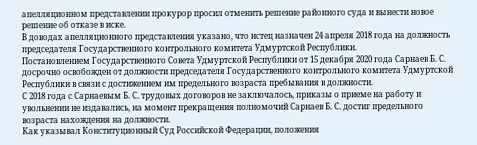апелляционном представлении прокурор просил отменить решение районного суда и вынести новое решение об отказе в иске.
В доводах апелляционного представления указано, что истец назначен 24 апреля 2018 года на должность председателя Государственного контрольного комитета Удмуртской Республики.
Постановлением Государственного Совета Удмуртской Республики от 15 декабря 2020 года Сарнаев Б. С. досрочно освобожден от должности председателя Государственного контрольного комитета Удмуртской Республики в связи с достижением им предельного возраста пребывания в должности.
С 2018 года с Сарнаевым Б. С. трудовых договоров не заключалось, приказы о приеме на работу и увольнении не издавались, на момент прекращения полномочий Сарнаев Б. С. достиг предельного возраста нахождения на должности.
Как указывал Конституционный Суд Российской Федерации, положения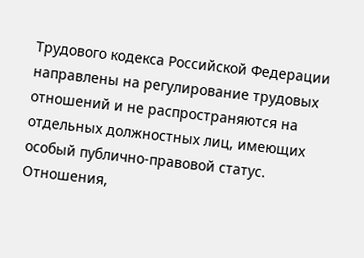Трудового кодекса Российской Федерации направлены на регулирование трудовых отношений и не распространяются на отдельных должностных лиц, имеющих особый публично-правовой статус. Отношения,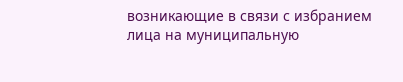возникающие в связи с избранием лица на муниципальную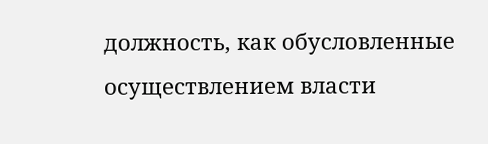должность, как обусловленные осуществлением власти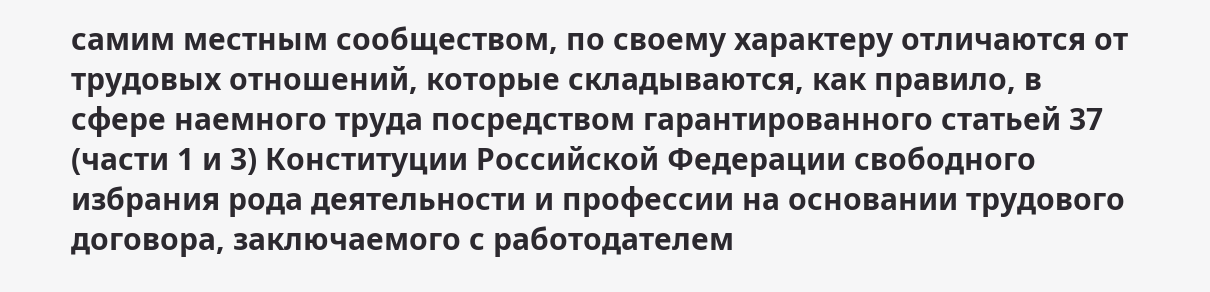самим местным сообществом, по своему характеру отличаются от трудовых отношений, которые складываются, как правило, в сфере наемного труда посредством гарантированного статьей 37 (части 1 и 3) Конституции Российской Федерации свободного избрания рода деятельности и профессии на основании трудового договора, заключаемого с работодателем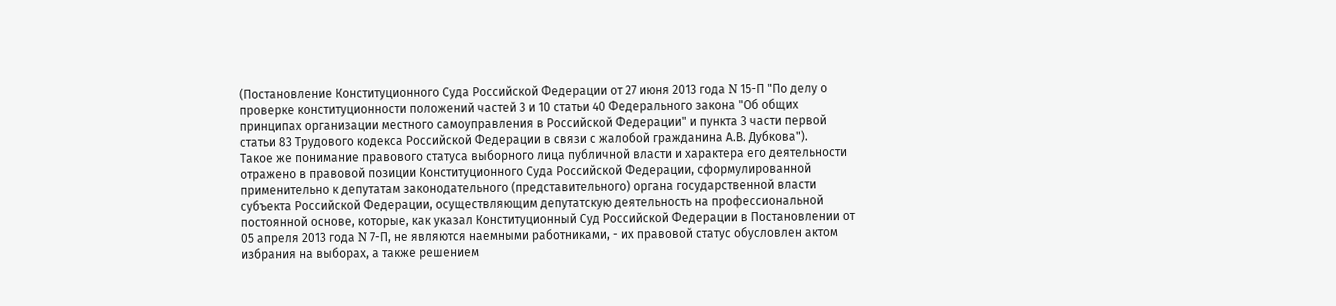(Постановление Конституционного Суда Российской Федерации от 27 июня 2013 года N 15-П "По делу о проверке конституционности положений частей 3 и 10 статьи 40 Федерального закона "Об общих принципах организации местного самоуправления в Российской Федерации" и пункта 3 части первой статьи 83 Трудового кодекса Российской Федерации в связи с жалобой гражданина А.В. Дубкова").
Такое же понимание правового статуса выборного лица публичной власти и характера его деятельности отражено в правовой позиции Конституционного Суда Российской Федерации, сформулированной применительно к депутатам законодательного (представительного) органа государственной власти субъекта Российской Федерации, осуществляющим депутатскую деятельность на профессиональной постоянной основе, которые, как указал Конституционный Суд Российской Федерации в Постановлении от 05 апреля 2013 года N 7-П, не являются наемными работниками, - их правовой статус обусловлен актом избрания на выборах, а также решением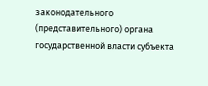законодательного (представительного) органа государственной власти субъекта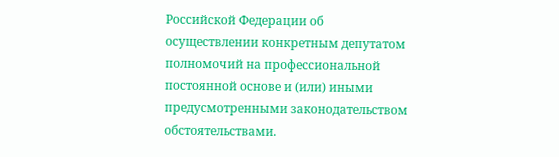Российской Федерации об осуществлении конкретным депутатом полномочий на профессиональной постоянной основе и (или) иными предусмотренными законодательством обстоятельствами.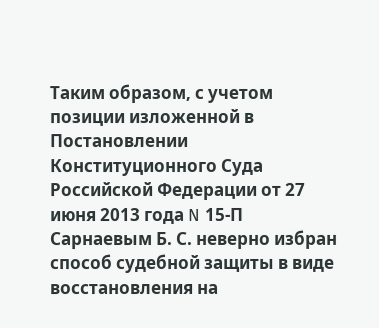Таким образом, с учетом позиции изложенной в Постановлении Конституционного Суда Российской Федерации от 27 июня 2013 года N 15-П Сарнаевым Б. С. неверно избран способ судебной защиты в виде восстановления на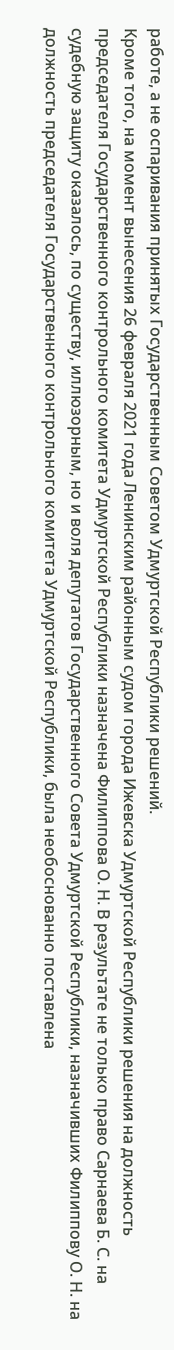работе, а не оспаривания принятых Государственным Советом Удмуртской Республики решений.
Кроме того, на момент вынесения 26 февраля 2021 года Ленинским районным судом города Ижевска Удмуртской Республики решения на должность председателя Государственного контрольного комитета Удмуртской Республики назначена Филиппова О. Н. В результате не только право Сарнаева Б. С. на судебную защиту оказалось, по существу, иллюзорным, но и воля депутатов Государственного Совета Удмуртской Республики, назначивших Филиппову О. Н. на должность председателя Государственного контрольного комитета Удмуртской Республики, была необоснованно поставлена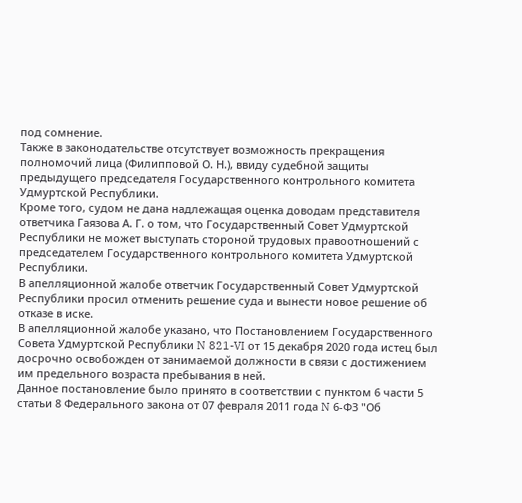под сомнение.
Также в законодательстве отсутствует возможность прекращения полномочий лица (Филипповой О. Н.), ввиду судебной защиты предыдущего председателя Государственного контрольного комитета Удмуртской Республики.
Кроме того, судом не дана надлежащая оценка доводам представителя ответчика Гаязова А. Г. о том, что Государственный Совет Удмуртской Республики не может выступать стороной трудовых правоотношений с председателем Государственного контрольного комитета Удмуртской Республики.
В апелляционной жалобе ответчик Государственный Совет Удмуртской Республики просил отменить решение суда и вынести новое решение об отказе в иске.
В апелляционной жалобе указано, что Постановлением Государственного Совета Удмуртской Республики N 821-VI от 15 декабря 2020 года истец был досрочно освобожден от занимаемой должности в связи с достижением им предельного возраста пребывания в ней.
Данное постановление было принято в соответствии с пунктом 6 части 5 статьи 8 Федерального закона от 07 февраля 2011 года N 6-ФЗ "Об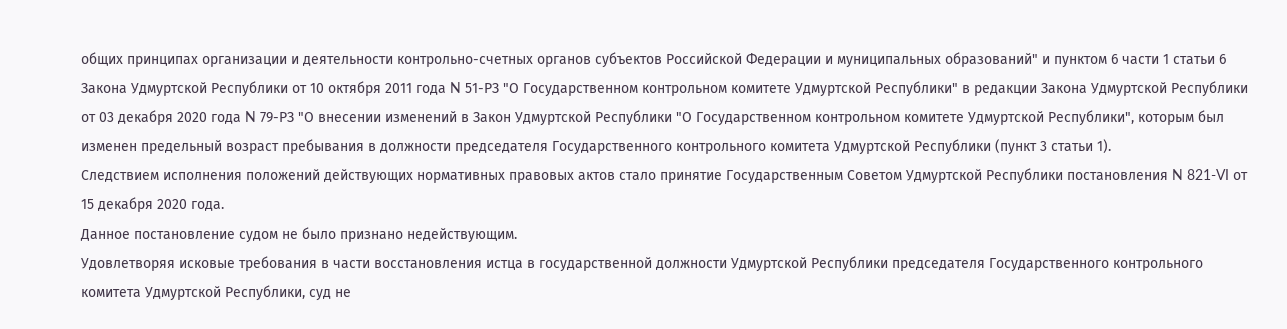общих принципах организации и деятельности контрольно-счетных органов субъектов Российской Федерации и муниципальных образований" и пунктом 6 части 1 статьи 6 Закона Удмуртской Республики от 10 октября 2011 года N 51-РЗ "О Государственном контрольном комитете Удмуртской Республики" в редакции Закона Удмуртской Республики от 03 декабря 2020 года N 79-РЗ "О внесении изменений в Закон Удмуртской Республики "О Государственном контрольном комитете Удмуртской Республики", которым был изменен предельный возраст пребывания в должности председателя Государственного контрольного комитета Удмуртской Республики (пункт 3 статьи 1).
Следствием исполнения положений действующих нормативных правовых актов стало принятие Государственным Советом Удмуртской Республики постановления N 821-VI от 15 декабря 2020 года.
Данное постановление судом не было признано недействующим.
Удовлетворяя исковые требования в части восстановления истца в государственной должности Удмуртской Республики председателя Государственного контрольного комитета Удмуртской Республики, суд не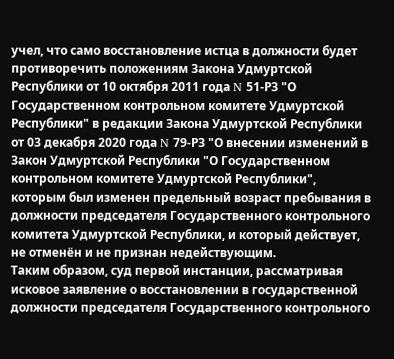учел, что само восстановление истца в должности будет противоречить положениям Закона Удмуртской Республики от 10 октября 2011 года N 51-РЗ "О Государственном контрольном комитете Удмуртской Республики" в редакции Закона Удмуртской Республики от 03 декабря 2020 года N 79-РЗ "О внесении изменений в Закон Удмуртской Республики "О Государственном контрольном комитете Удмуртской Республики", которым был изменен предельный возраст пребывания в должности председателя Государственного контрольного комитета Удмуртской Республики, и который действует, не отменён и не признан недействующим.
Таким образом, суд первой инстанции, рассматривая исковое заявление о восстановлении в государственной должности председателя Государственного контрольного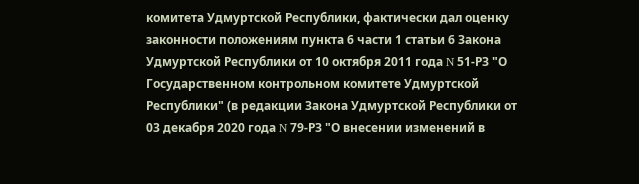комитета Удмуртской Республики, фактически дал оценку законности положениям пункта 6 части 1 статьи 6 Закона Удмуртской Республики от 10 октября 2011 года N 51-РЗ "О Государственном контрольном комитете Удмуртской Республики" (в редакции Закона Удмуртской Республики от 03 декабря 2020 года N 79-РЗ "О внесении изменений в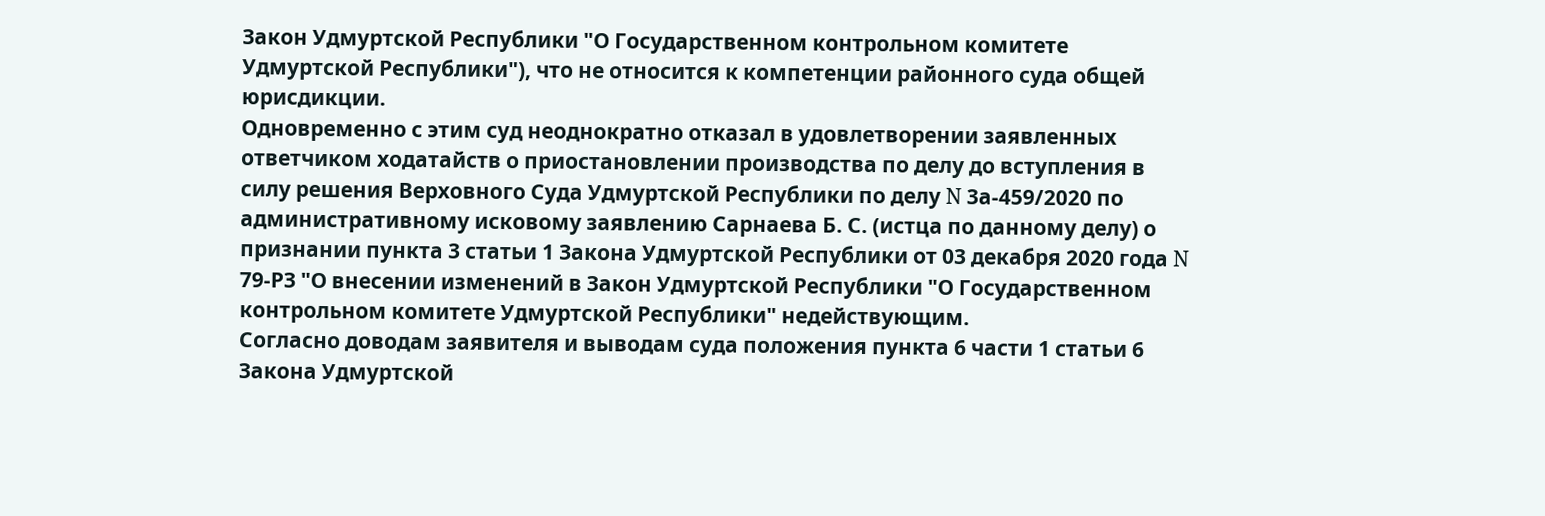Закон Удмуртской Республики "О Государственном контрольном комитете Удмуртской Республики"), что не относится к компетенции районного суда общей юрисдикции.
Одновременно с этим суд неоднократно отказал в удовлетворении заявленных ответчиком ходатайств о приостановлении производства по делу до вступления в силу решения Верховного Суда Удмуртской Республики по делу N 3а-459/2020 по административному исковому заявлению Сарнаева Б. С. (истца по данному делу) о признании пункта 3 статьи 1 Закона Удмуртской Республики от 03 декабря 2020 года N 79-РЗ "О внесении изменений в Закон Удмуртской Республики "О Государственном контрольном комитете Удмуртской Республики" недействующим.
Согласно доводам заявителя и выводам суда положения пункта 6 части 1 статьи 6 Закона Удмуртской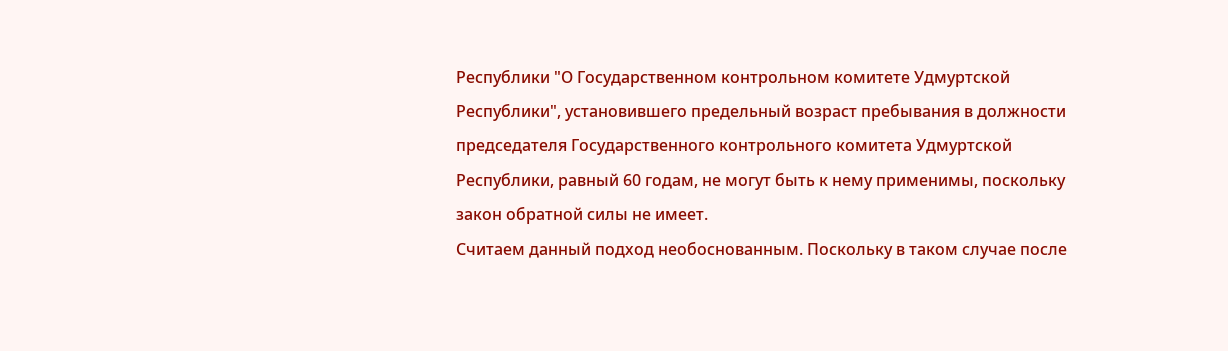Республики "О Государственном контрольном комитете Удмуртской Республики", установившего предельный возраст пребывания в должности председателя Государственного контрольного комитета Удмуртской Республики, равный 60 годам, не могут быть к нему применимы, поскольку закон обратной силы не имеет.
Считаем данный подход необоснованным. Поскольку в таком случае после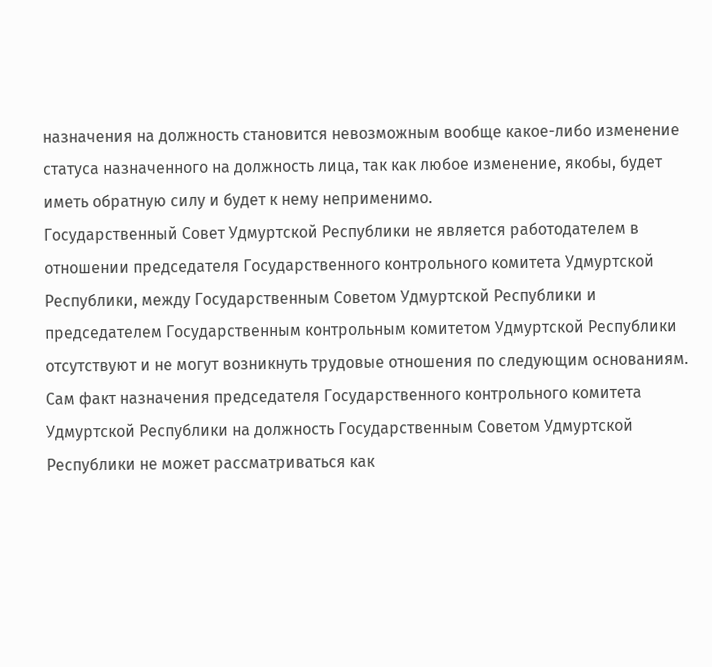назначения на должность становится невозможным вообще какое-либо изменение статуса назначенного на должность лица, так как любое изменение, якобы, будет иметь обратную силу и будет к нему неприменимо.
Государственный Совет Удмуртской Республики не является работодателем в отношении председателя Государственного контрольного комитета Удмуртской Республики, между Государственным Советом Удмуртской Республики и председателем Государственным контрольным комитетом Удмуртской Республики отсутствуют и не могут возникнуть трудовые отношения по следующим основаниям.
Сам факт назначения председателя Государственного контрольного комитета Удмуртской Республики на должность Государственным Советом Удмуртской Республики не может рассматриваться как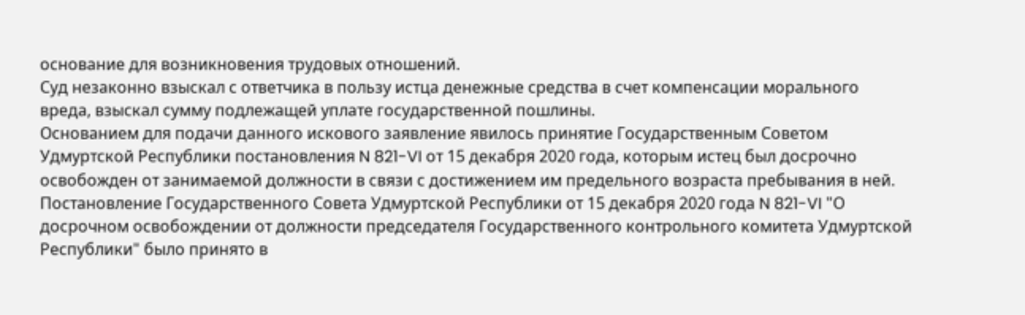основание для возникновения трудовых отношений.
Суд незаконно взыскал с ответчика в пользу истца денежные средства в счет компенсации морального вреда, взыскал сумму подлежащей уплате государственной пошлины.
Основанием для подачи данного искового заявление явилось принятие Государственным Советом Удмуртской Республики постановления N 821-VI от 15 декабря 2020 года, которым истец был досрочно освобожден от занимаемой должности в связи с достижением им предельного возраста пребывания в ней.
Постановление Государственного Совета Удмуртской Республики от 15 декабря 2020 года N 821-VI "О досрочном освобождении от должности председателя Государственного контрольного комитета Удмуртской Республики" было принято в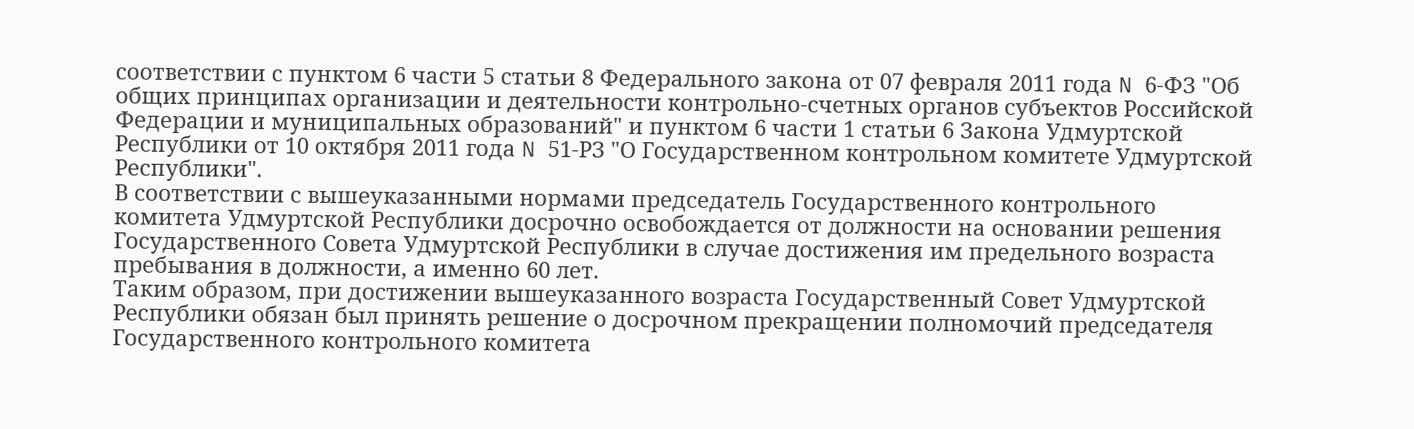соответствии с пунктом 6 части 5 статьи 8 Федерального закона от 07 февраля 2011 года N 6-ФЗ "Об общих принципах организации и деятельности контрольно-счетных органов субъектов Российской Федерации и муниципальных образований" и пунктом 6 части 1 статьи 6 Закона Удмуртской Республики от 10 октября 2011 года N 51-РЗ "О Государственном контрольном комитете Удмуртской Республики".
В соответствии с вышеуказанными нормами председатель Государственного контрольного комитета Удмуртской Республики досрочно освобождается от должности на основании решения Государственного Совета Удмуртской Республики в случае достижения им предельного возраста пребывания в должности, а именно 60 лет.
Таким образом, при достижении вышеуказанного возраста Государственный Совет Удмуртской Республики обязан был принять решение о досрочном прекращении полномочий председателя Государственного контрольного комитета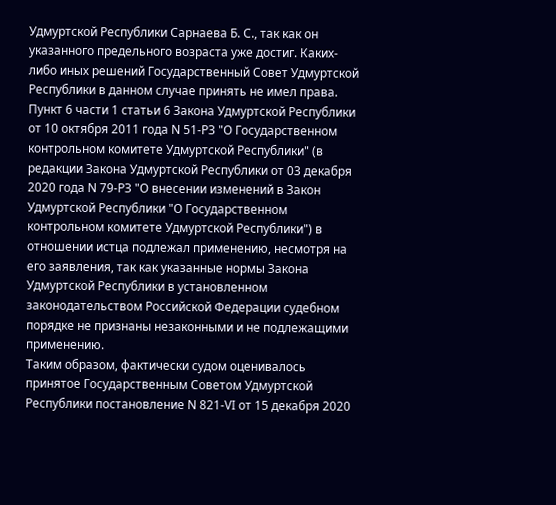Удмуртской Республики Сарнаева Б. С., так как он указанного предельного возраста уже достиг. Каких-либо иных решений Государственный Совет Удмуртской Республики в данном случае принять не имел права.
Пункт 6 части 1 статьи 6 Закона Удмуртской Республики от 10 октября 2011 года N 51-РЗ "О Государственном контрольном комитете Удмуртской Республики" (в редакции Закона Удмуртской Республики от 03 декабря 2020 года N 79-РЗ "О внесении изменений в Закон Удмуртской Республики "О Государственном контрольном комитете Удмуртской Республики") в отношении истца подлежал применению, несмотря на его заявления, так как указанные нормы Закона Удмуртской Республики в установленном законодательством Российской Федерации судебном порядке не признаны незаконными и не подлежащими применению.
Таким образом, фактически судом оценивалось принятое Государственным Советом Удмуртской Республики постановление N 821-VI от 15 декабря 2020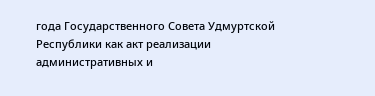года Государственного Совета Удмуртской Республики как акт реализации административных и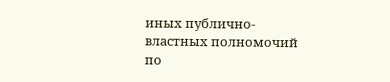иных публично-властных полномочий по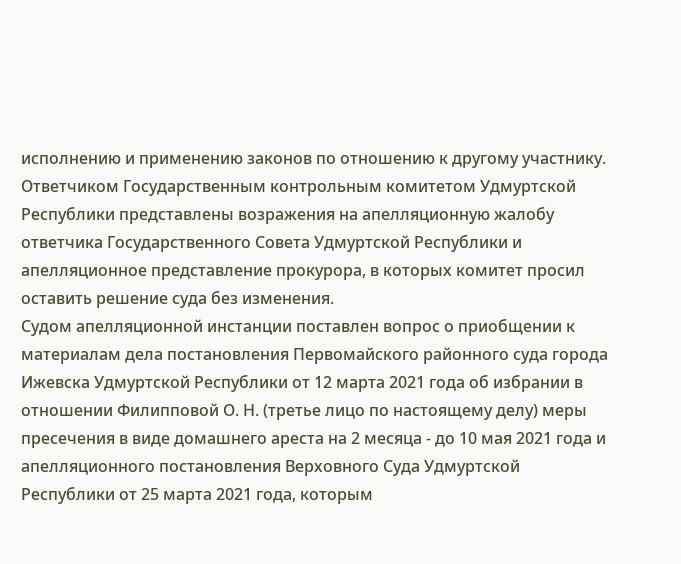исполнению и применению законов по отношению к другому участнику.
Ответчиком Государственным контрольным комитетом Удмуртской Республики представлены возражения на апелляционную жалобу ответчика Государственного Совета Удмуртской Республики и апелляционное представление прокурора, в которых комитет просил оставить решение суда без изменения.
Судом апелляционной инстанции поставлен вопрос о приобщении к материалам дела постановления Первомайского районного суда города Ижевска Удмуртской Республики от 12 марта 2021 года об избрании в отношении Филипповой О. Н. (третье лицо по настоящему делу) меры пресечения в виде домашнего ареста на 2 месяца - до 10 мая 2021 года и апелляционного постановления Верховного Суда Удмуртской Республики от 25 марта 2021 года, которым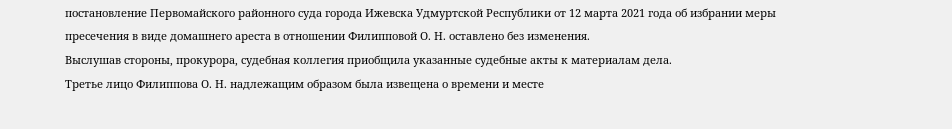постановление Первомайского районного суда города Ижевска Удмуртской Республики от 12 марта 2021 года об избрании меры пресечения в виде домашнего ареста в отношении Филипповой О. Н. оставлено без изменения.
Выслушав стороны, прокурора, судебная коллегия приобщила указанные судебные акты к материалам дела.
Третье лицо Филиппова О. Н. надлежащим образом была извещена о времени и месте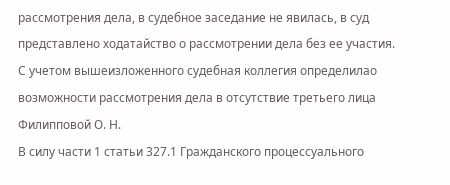рассмотрения дела, в судебное заседание не явилась, в суд представлено ходатайство о рассмотрении дела без ее участия.
С учетом вышеизложенного судебная коллегия определилао возможности рассмотрения дела в отсутствие третьего лица Филипповой О. Н.
В силу части 1 статьи 327.1 Гражданского процессуального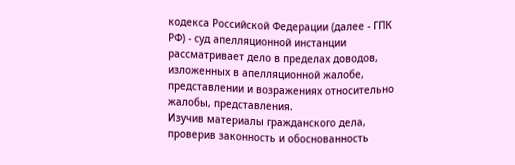кодекса Российской Федерации (далее - ГПК РФ) - суд апелляционной инстанции рассматривает дело в пределах доводов, изложенных в апелляционной жалобе, представлении и возражениях относительно жалобы, представления.
Изучив материалы гражданского дела, проверив законность и обоснованность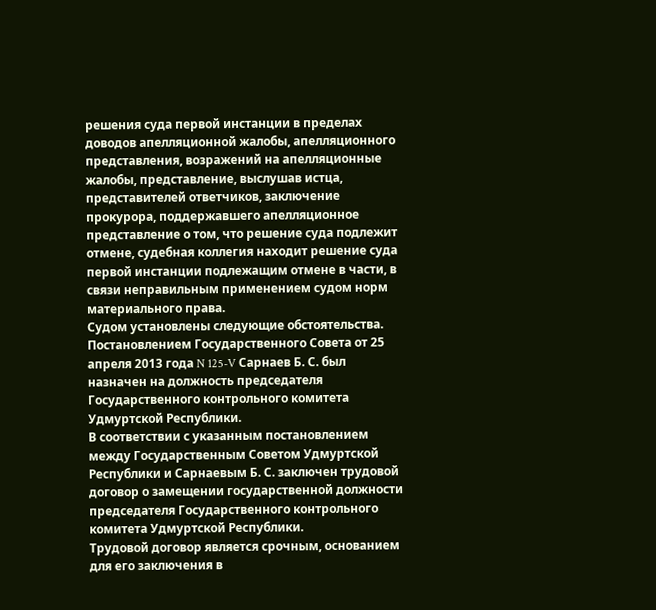решения суда первой инстанции в пределах доводов апелляционной жалобы, апелляционного представления, возражений на апелляционные жалобы, представление, выслушав истца, представителей ответчиков, заключение прокурора, поддержавшего апелляционное представление о том, что решение суда подлежит отмене, судебная коллегия находит решение суда первой инстанции подлежащим отмене в части, в связи неправильным применением судом норм материального права.
Судом установлены следующие обстоятельства.
Постановлением Государственного Совета от 25 апреля 2013 года N 125-V Сарнаев Б. С. был назначен на должность председателя Государственного контрольного комитета Удмуртской Республики.
В соответствии с указанным постановлением между Государственным Советом Удмуртской Республики и Сарнаевым Б. С. заключен трудовой договор о замещении государственной должности председателя Государственного контрольного комитета Удмуртской Республики.
Трудовой договор является срочным, основанием для его заключения в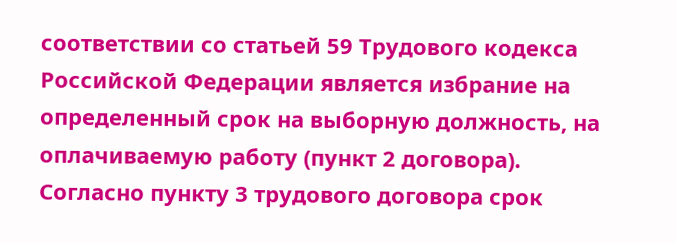соответствии со статьей 59 Трудового кодекса Российской Федерации является избрание на определенный срок на выборную должность, на оплачиваемую работу (пункт 2 договора).
Согласно пункту 3 трудового договора срок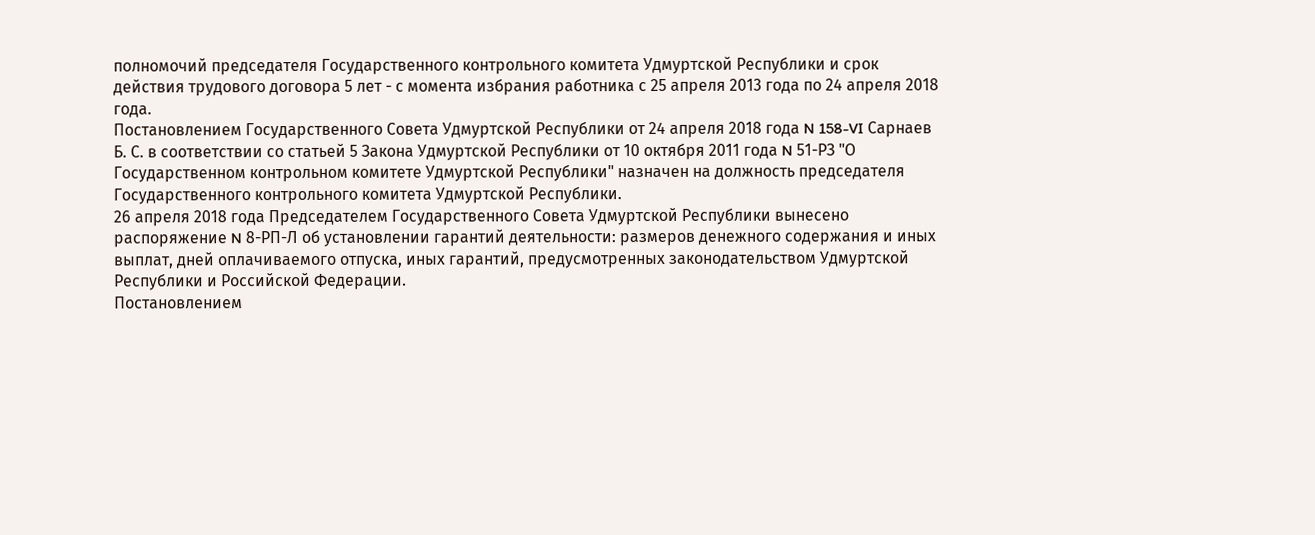полномочий председателя Государственного контрольного комитета Удмуртской Республики и срок действия трудового договора 5 лет - с момента избрания работника с 25 апреля 2013 года по 24 апреля 2018 года.
Постановлением Государственного Совета Удмуртской Республики от 24 апреля 2018 года N 158-VI Сарнаев Б. С. в соответствии со статьей 5 Закона Удмуртской Республики от 10 октября 2011 года N 51-РЗ "О Государственном контрольном комитете Удмуртской Республики" назначен на должность председателя Государственного контрольного комитета Удмуртской Республики.
26 апреля 2018 года Председателем Государственного Совета Удмуртской Республики вынесено распоряжение N 8-РП-Л об установлении гарантий деятельности: размеров денежного содержания и иных выплат, дней оплачиваемого отпуска, иных гарантий, предусмотренных законодательством Удмуртской Республики и Российской Федерации.
Постановлением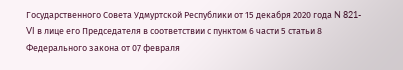Государственного Совета Удмуртской Республики от 15 декабря 2020 года N 821-VI в лице его Председателя в соответствии с пунктом 6 части 5 статьи 8 Федерального закона от 07 февраля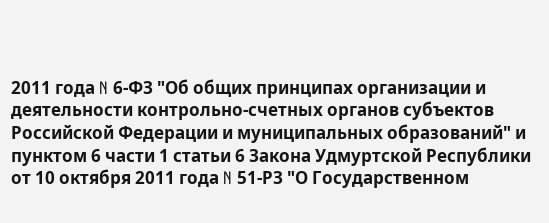2011 года N 6-ФЗ "Об общих принципах организации и деятельности контрольно-счетных органов субъектов Российской Федерации и муниципальных образований" и пунктом 6 части 1 статьи 6 Закона Удмуртской Республики от 10 октября 2011 года N 51-РЗ "О Государственном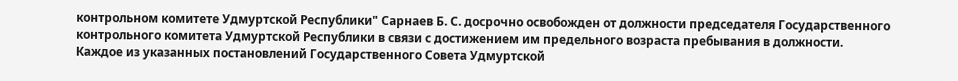контрольном комитете Удмуртской Республики" Сарнаев Б. С. досрочно освобожден от должности председателя Государственного контрольного комитета Удмуртской Республики в связи с достижением им предельного возраста пребывания в должности.
Каждое из указанных постановлений Государственного Совета Удмуртской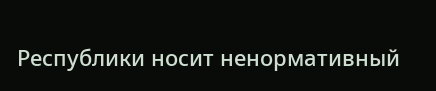Республики носит ненормативный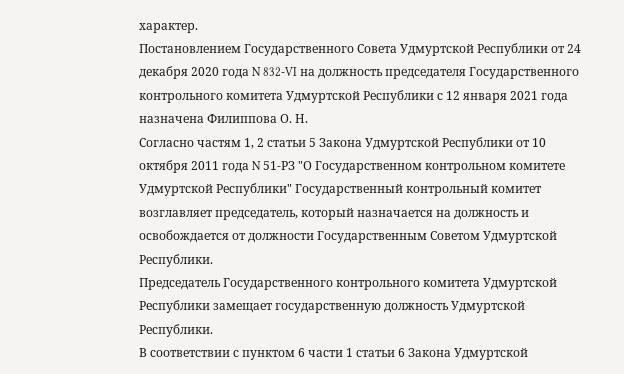характер.
Постановлением Государственного Совета Удмуртской Республики от 24 декабря 2020 года N 832-VI на должность председателя Государственного контрольного комитета Удмуртской Республики с 12 января 2021 года назначена Филиппова О. Н.
Согласно частям 1, 2 статьи 5 Закона Удмуртской Республики от 10 октября 2011 года N 51-РЗ "О Государственном контрольном комитете Удмуртской Республики" Государственный контрольный комитет возглавляет председатель, который назначается на должность и освобождается от должности Государственным Советом Удмуртской Республики.
Председатель Государственного контрольного комитета Удмуртской Республики замещает государственную должность Удмуртской Республики.
В соответствии с пунктом 6 части 1 статьи 6 Закона Удмуртской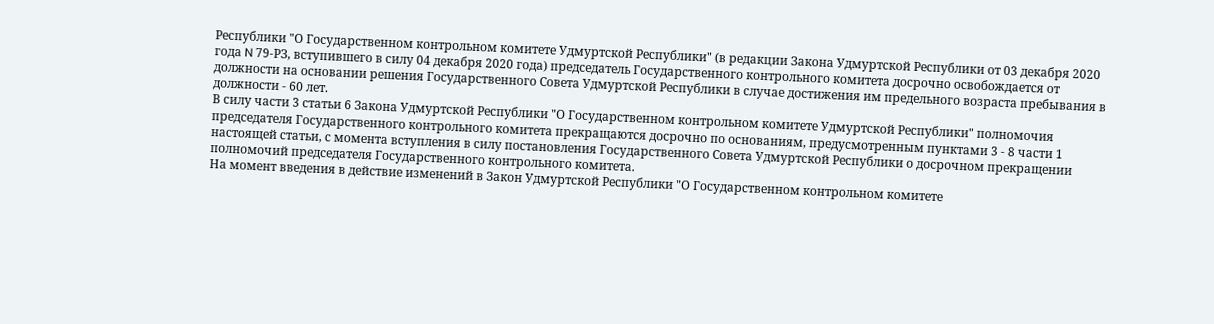Республики "О Государственном контрольном комитете Удмуртской Республики" (в редакции Закона Удмуртской Республики от 03 декабря 2020 года N 79-РЗ, вступившего в силу 04 декабря 2020 года) председатель Государственного контрольного комитета досрочно освобождается от должности на основании решения Государственного Совета Удмуртской Республики в случае достижения им предельного возраста пребывания в должности - 60 лет.
В силу части 3 статьи 6 Закона Удмуртской Республики "О Государственном контрольном комитете Удмуртской Республики" полномочия председателя Государственного контрольного комитета прекращаются досрочно по основаниям, предусмотренным пунктами 3 - 8 части 1 настоящей статьи, с момента вступления в силу постановления Государственного Совета Удмуртской Республики о досрочном прекращении полномочий председателя Государственного контрольного комитета.
На момент введения в действие изменений в Закон Удмуртской Республики "О Государственном контрольном комитете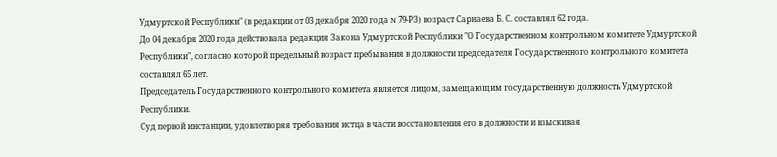Удмуртской Республики" (в редакции от 03 декабря 2020 года N 79-РЗ) возраст Сарнаева Б. С. составлял 62 года.
До 04 декабря 2020 года действовала редакция Закона Удмуртской Республики "О Государственном контрольном комитете Удмуртской Республики", согласно которой предельный возраст пребывания в должности председателя Государственного контрольного комитета составлял 65 лет.
Председатель Государственного контрольного комитета является лицом, замещающим государственную должность Удмуртской Республики.
Суд первой инстанции, удовлетворяя требования истца в части восстановления его в должности и взыскивая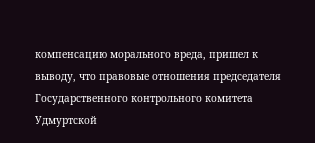компенсацию морального вреда, пришел к выводу, что правовые отношения председателя Государственного контрольного комитета Удмуртской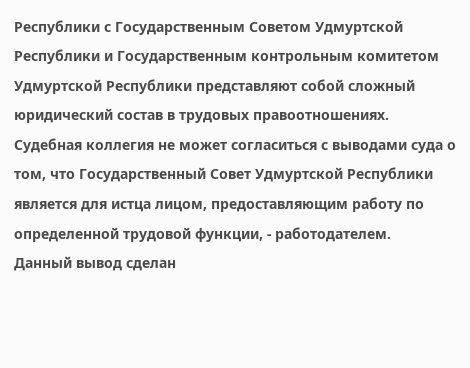Республики с Государственным Советом Удмуртской Республики и Государственным контрольным комитетом Удмуртской Республики представляют собой сложный юридический состав в трудовых правоотношениях.
Судебная коллегия не может согласиться с выводами суда о том, что Государственный Совет Удмуртской Республики является для истца лицом, предоставляющим работу по определенной трудовой функции, - работодателем.
Данный вывод сделан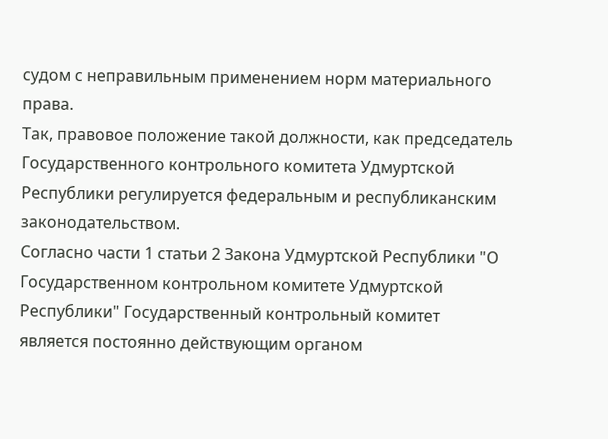судом с неправильным применением норм материального права.
Так, правовое положение такой должности, как председатель Государственного контрольного комитета Удмуртской Республики регулируется федеральным и республиканским законодательством.
Согласно части 1 статьи 2 Закона Удмуртской Республики "О Государственном контрольном комитете Удмуртской Республики" Государственный контрольный комитет является постоянно действующим органом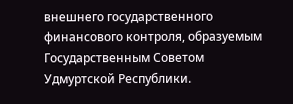внешнего государственного финансового контроля, образуемым Государственным Советом Удмуртской Республики.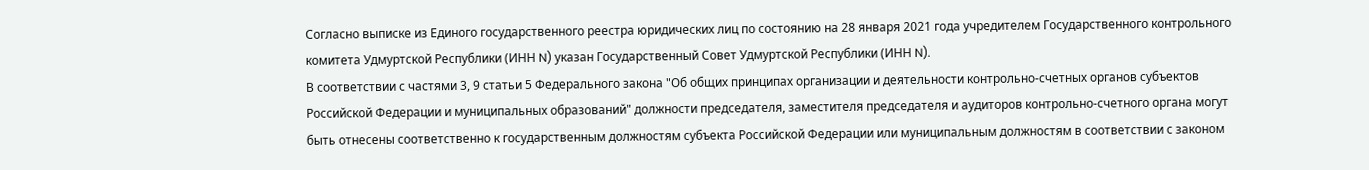Согласно выписке из Единого государственного реестра юридических лиц по состоянию на 28 января 2021 года учредителем Государственного контрольного комитета Удмуртской Республики (ИНН N) указан Государственный Совет Удмуртской Республики (ИНН N).
В соответствии с частями 3, 9 статьи 5 Федерального закона "Об общих принципах организации и деятельности контрольно-счетных органов субъектов Российской Федерации и муниципальных образований" должности председателя, заместителя председателя и аудиторов контрольно-счетного органа могут быть отнесены соответственно к государственным должностям субъекта Российской Федерации или муниципальным должностям в соответствии с законом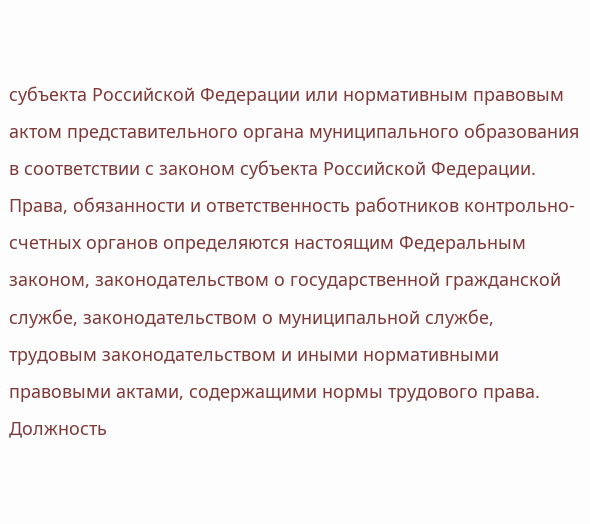субъекта Российской Федерации или нормативным правовым актом представительного органа муниципального образования в соответствии с законом субъекта Российской Федерации.
Права, обязанности и ответственность работников контрольно-счетных органов определяются настоящим Федеральным законом, законодательством о государственной гражданской службе, законодательством о муниципальной службе, трудовым законодательством и иными нормативными правовыми актами, содержащими нормы трудового права.
Должность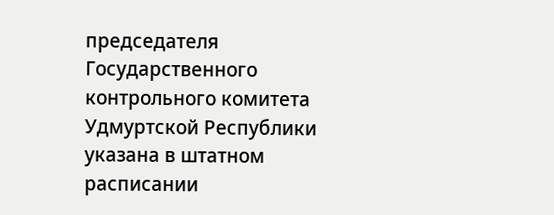председателя Государственного контрольного комитета Удмуртской Республики указана в штатном расписании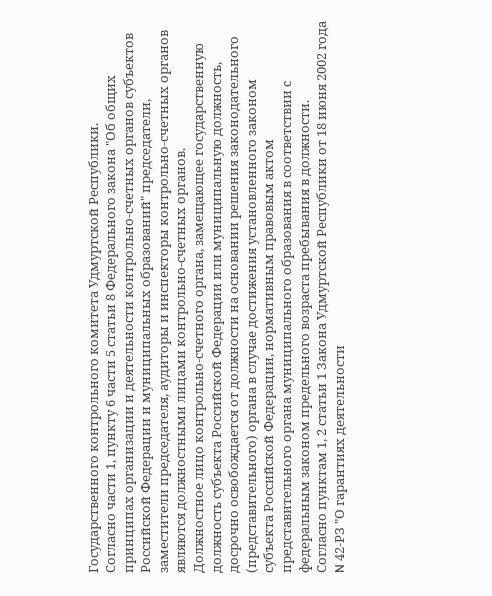Государственного контрольного комитета Удмуртской Республики.
Согласно части 1, пункту 6 части 5 статьи 8 Федерального закона "Об общих принципах организации и деятельности контрольно-счетных органов субъектов Российской Федерации и муниципальных образований" председатели, заместители председателя, аудиторы и инспекторы контрольно-счетных органов являются должностными лицами контрольно-счетных органов.
Должностное лицо контрольно-счетного органа, замещающее государственную должность субъекта Российской Федерации или муниципальную должность, досрочно освобождается от должности на основании решения законодательного (представительного) органа в случае достижения установленного законом субъекта Российской Федерации, нормативным правовым актом представительного органа муниципального образования в соответствии с федеральным законом предельного возраста пребывания в должности.
Согласно пунктам 1, 2 статьи 1 Закона Удмуртской Республики от 18 июня 2002 года N 42-РЗ "О гарантиях деятельности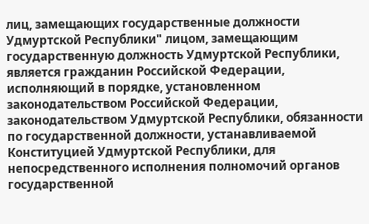лиц, замещающих государственные должности Удмуртской Республики" лицом, замещающим государственную должность Удмуртской Республики, является гражданин Российской Федерации, исполняющий в порядке, установленном законодательством Российской Федерации, законодательством Удмуртской Республики, обязанности по государственной должности, устанавливаемой Конституцией Удмуртской Республики, для непосредственного исполнения полномочий органов государственной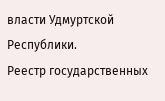власти Удмуртской Республики.
Реестр государственных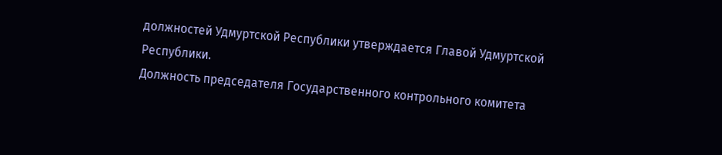должностей Удмуртской Республики утверждается Главой Удмуртской Республики.
Должность председателя Государственного контрольного комитета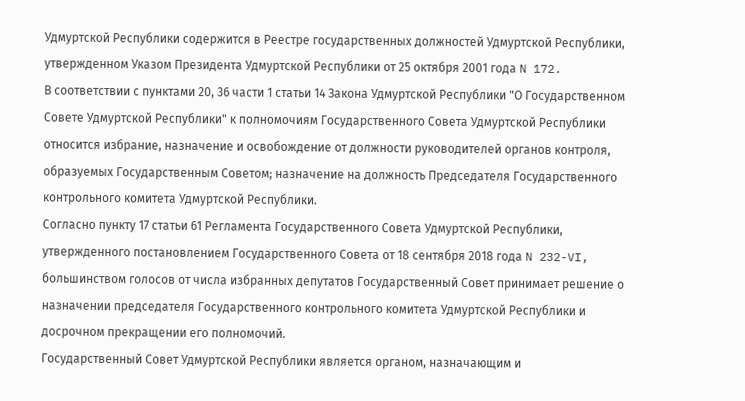Удмуртской Республики содержится в Реестре государственных должностей Удмуртской Республики, утвержденном Указом Президента Удмуртской Республики от 25 октября 2001 года N 172.
В соответствии с пунктами 20, 36 части 1 статьи 14 Закона Удмуртской Республики "О Государственном Совете Удмуртской Республики" к полномочиям Государственного Совета Удмуртской Республики относится избрание, назначение и освобождение от должности руководителей органов контроля, образуемых Государственным Советом; назначение на должность Председателя Государственного контрольного комитета Удмуртской Республики.
Согласно пункту 17 статьи 61 Регламента Государственного Совета Удмуртской Республики, утвержденного постановлением Государственного Совета от 18 сентября 2018 года N 232-VI, большинством голосов от числа избранных депутатов Государственный Совет принимает решение о назначении председателя Государственного контрольного комитета Удмуртской Республики и досрочном прекращении его полномочий.
Государственный Совет Удмуртской Республики является органом, назначающим и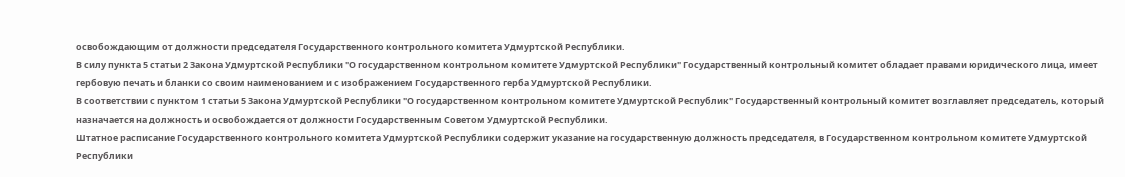освобождающим от должности председателя Государственного контрольного комитета Удмуртской Республики.
В силу пункта 5 статьи 2 Закона Удмуртской Республики "О государственном контрольном комитете Удмуртской Республики" Государственный контрольный комитет обладает правами юридического лица, имеет гербовую печать и бланки со своим наименованием и с изображением Государственного герба Удмуртской Республики.
В соответствии с пунктом 1 статьи 5 Закона Удмуртской Республики "О государственном контрольном комитете Удмуртской Республик" Государственный контрольный комитет возглавляет председатель, который назначается на должность и освобождается от должности Государственным Советом Удмуртской Республики.
Штатное расписание Государственного контрольного комитета Удмуртской Республики содержит указание на государственную должность председателя, в Государственном контрольном комитете Удмуртской Республики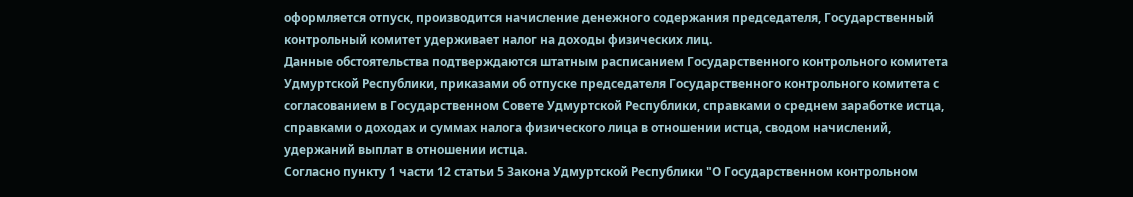оформляется отпуск, производится начисление денежного содержания председателя, Государственный контрольный комитет удерживает налог на доходы физических лиц.
Данные обстоятельства подтверждаются штатным расписанием Государственного контрольного комитета Удмуртской Республики, приказами об отпуске председателя Государственного контрольного комитета с согласованием в Государственном Совете Удмуртской Республики, справками о среднем заработке истца, справками о доходах и суммах налога физического лица в отношении истца, сводом начислений, удержаний выплат в отношении истца.
Согласно пункту 1 части 12 статьи 5 Закона Удмуртской Республики "О Государственном контрольном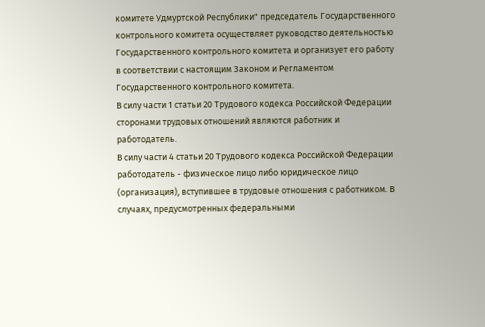комитете Удмуртской Республики" председатель Государственного контрольного комитета осуществляет руководство деятельностью Государственного контрольного комитета и организует его работу в соответствии с настоящим Законом и Регламентом Государственного контрольного комитета.
В силу части 1 статьи 20 Трудового кодекса Российской Федерации сторонами трудовых отношений являются работник и работодатель.
В силу части 4 статьи 20 Трудового кодекса Российской Федерации работодатель - физическое лицо либо юридическое лицо (организация), вступившее в трудовые отношения с работником. В случаях, предусмотренных федеральными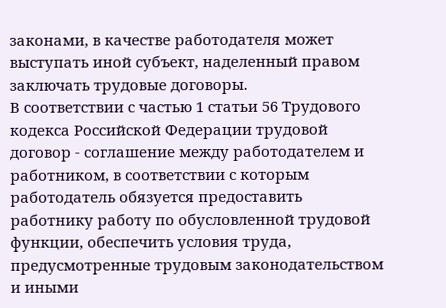законами, в качестве работодателя может выступать иной субъект, наделенный правом заключать трудовые договоры.
В соответствии с частью 1 статьи 56 Трудового кодекса Российской Федерации трудовой договор - соглашение между работодателем и работником, в соответствии с которым работодатель обязуется предоставить работнику работу по обусловленной трудовой функции, обеспечить условия труда, предусмотренные трудовым законодательством и иными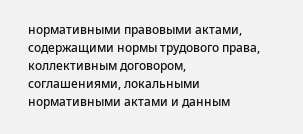нормативными правовыми актами, содержащими нормы трудового права, коллективным договором, соглашениями, локальными нормативными актами и данным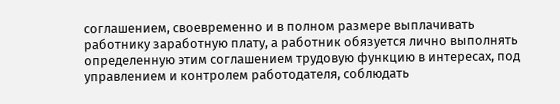соглашением, своевременно и в полном размере выплачивать работнику заработную плату, а работник обязуется лично выполнять определенную этим соглашением трудовую функцию в интересах, под управлением и контролем работодателя, соблюдать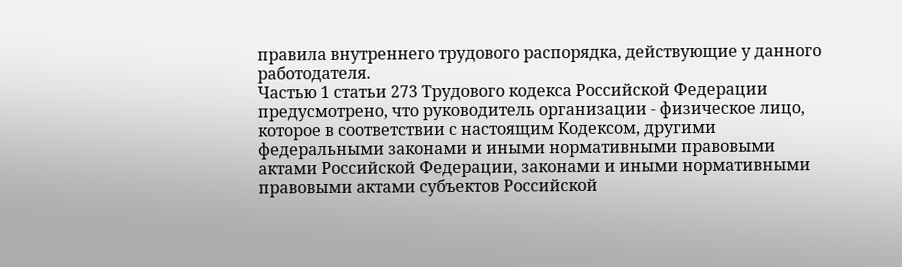правила внутреннего трудового распорядка, действующие у данного работодателя.
Частью 1 статьи 273 Трудового кодекса Российской Федерации предусмотрено, что руководитель организации - физическое лицо, которое в соответствии с настоящим Кодексом, другими федеральными законами и иными нормативными правовыми актами Российской Федерации, законами и иными нормативными правовыми актами субъектов Российской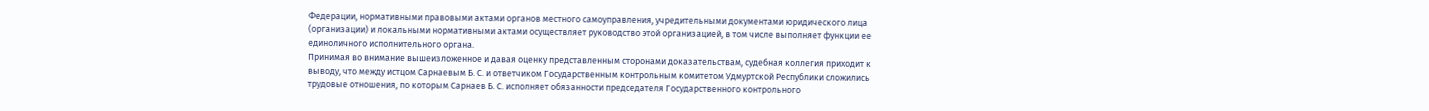Федерации, нормативными правовыми актами органов местного самоуправления, учредительными документами юридического лица (организации) и локальными нормативными актами осуществляет руководство этой организацией, в том числе выполняет функции ее единоличного исполнительного органа.
Принимая во внимание вышеизложенное и давая оценку представленным сторонами доказательствам, судебная коллегия приходит к выводу, что между истцом Сарнаевым Б. С. и ответчиком Государственным контрольным комитетом Удмуртской Республики сложились трудовые отношения, по которым Сарнаев Б. С. исполняет обязанности председателя Государственного контрольного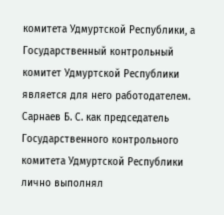комитета Удмуртской Республики, а Государственный контрольный комитет Удмуртской Республики является для него работодателем.
Сарнаев Б. С. как председатель Государственного контрольного комитета Удмуртской Республики лично выполнял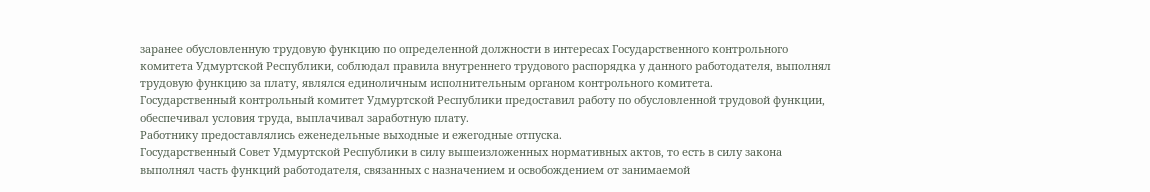заранее обусловленную трудовую функцию по определенной должности в интересах Государственного контрольного комитета Удмуртской Республики, соблюдал правила внутреннего трудового распорядка у данного работодателя, выполнял трудовую функцию за плату, являлся единоличным исполнительным органом контрольного комитета.
Государственный контрольный комитет Удмуртской Республики предоставил работу по обусловленной трудовой функции, обеспечивал условия труда, выплачивал заработную плату.
Работнику предоставлялись еженедельные выходные и ежегодные отпуска.
Государственный Совет Удмуртской Республики в силу вышеизложенных нормативных актов, то есть в силу закона выполнял часть функций работодателя, связанных с назначением и освобождением от занимаемой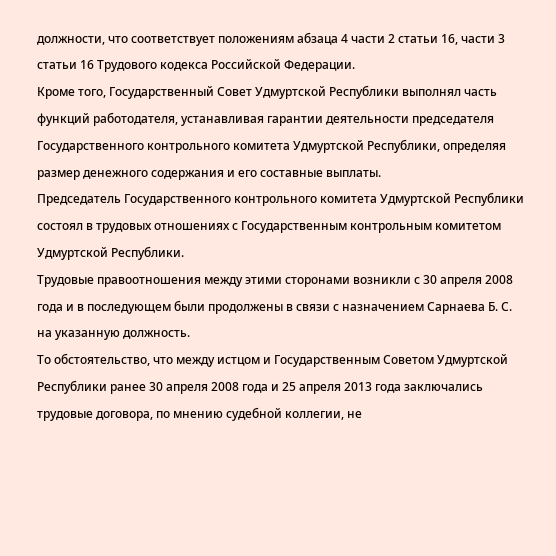должности, что соответствует положениям абзаца 4 части 2 статьи 16, части 3 статьи 16 Трудового кодекса Российской Федерации.
Кроме того, Государственный Совет Удмуртской Республики выполнял часть функций работодателя, устанавливая гарантии деятельности председателя Государственного контрольного комитета Удмуртской Республики, определяя размер денежного содержания и его составные выплаты.
Председатель Государственного контрольного комитета Удмуртской Республики состоял в трудовых отношениях с Государственным контрольным комитетом Удмуртской Республики.
Трудовые правоотношения между этими сторонами возникли с 30 апреля 2008 года и в последующем были продолжены в связи с назначением Сарнаева Б. С. на указанную должность.
То обстоятельство, что между истцом и Государственным Советом Удмуртской Республики ранее 30 апреля 2008 года и 25 апреля 2013 года заключались трудовые договора, по мнению судебной коллегии, не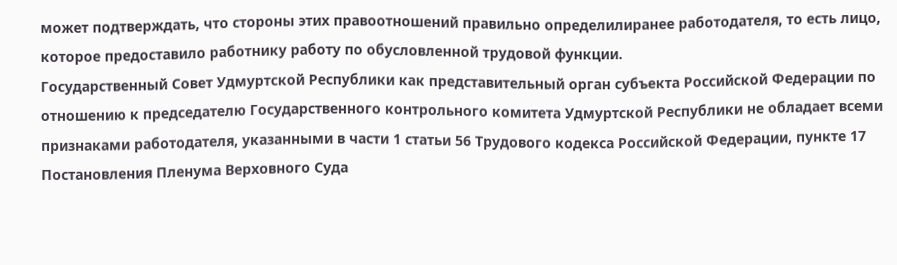может подтверждать, что стороны этих правоотношений правильно определилиранее работодателя, то есть лицо, которое предоставило работнику работу по обусловленной трудовой функции.
Государственный Совет Удмуртской Республики как представительный орган субъекта Российской Федерации по отношению к председателю Государственного контрольного комитета Удмуртской Республики не обладает всеми признаками работодателя, указанными в части 1 статьи 56 Трудового кодекса Российской Федерации, пункте 17 Постановления Пленума Верховного Суда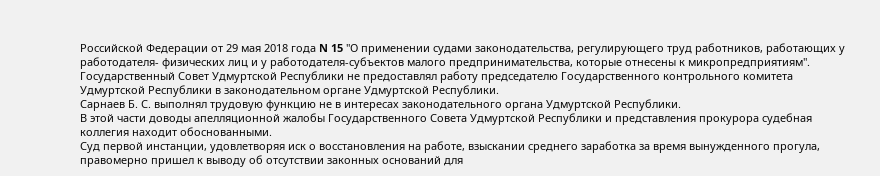Российской Федерации от 29 мая 2018 года N 15 "О применении судами законодательства, регулирующего труд работников, работающих у работодателя- физических лиц и у работодателя-субъектов малого предпринимательства, которые отнесены к микропредприятиям".
Государственный Совет Удмуртской Республики не предоставлял работу председателю Государственного контрольного комитета Удмуртской Республики в законодательном органе Удмуртской Республики.
Сарнаев Б. С. выполнял трудовую функцию не в интересах законодательного органа Удмуртской Республики.
В этой части доводы апелляционной жалобы Государственного Совета Удмуртской Республики и представления прокурора судебная коллегия находит обоснованными.
Суд первой инстанции, удовлетворяя иск о восстановления на работе, взыскании среднего заработка за время вынужденного прогула, правомерно пришел к выводу об отсутствии законных оснований для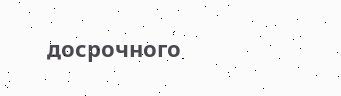досрочного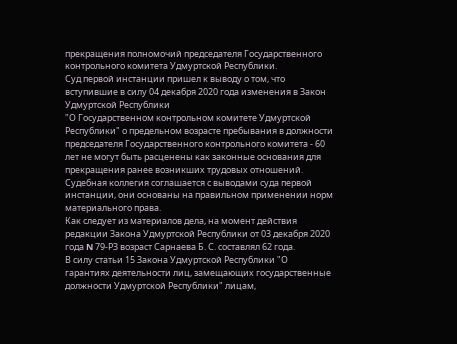прекращения полномочий председателя Государственного контрольного комитета Удмуртской Республики.
Суд первой инстанции пришел к выводу о том, что вступившие в силу 04 декабря 2020 года изменения в Закон Удмуртской Республики
"О Государственном контрольном комитете Удмуртской Республики" о предельном возрасте пребывания в должности председателя Государственного контрольного комитета - 60 лет не могут быть расценены как законные основания для прекращения ранее возникших трудовых отношений.
Судебная коллегия соглашается с выводами суда первой инстанции, они основаны на правильном применении норм материального права.
Как следует из материалов дела, на момент действия редакции Закона Удмуртской Республики от 03 декабря 2020 года N 79-РЗ возраст Сарнаева Б. С. составлял 62 года.
В силу статьи 15 Закона Удмуртской Республики "О гарантиях деятельности лиц, замещающих государственные должности Удмуртской Республики" лицам,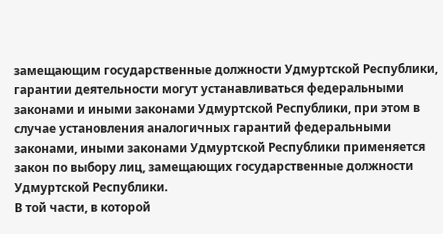замещающим государственные должности Удмуртской Республики, гарантии деятельности могут устанавливаться федеральными законами и иными законами Удмуртской Республики, при этом в случае установления аналогичных гарантий федеральными законами, иными законами Удмуртской Республики применяется закон по выбору лиц, замещающих государственные должности Удмуртской Республики.
В той части, в которой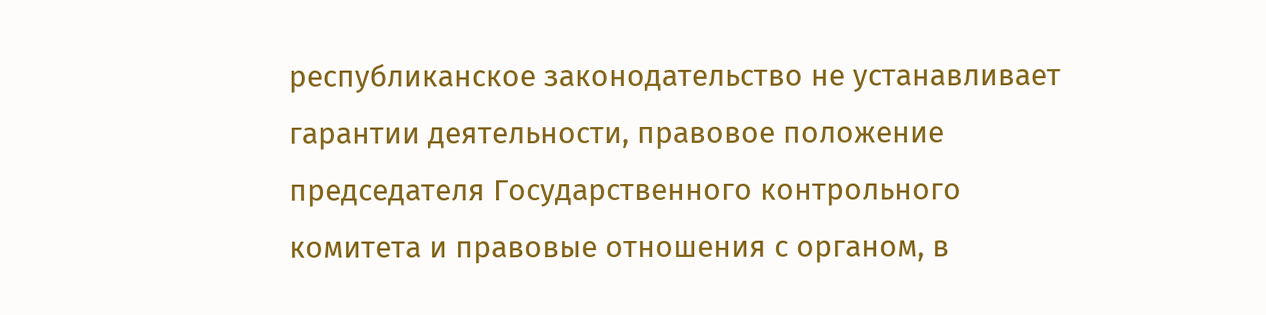республиканское законодательство не устанавливает гарантии деятельности, правовое положение председателя Государственного контрольного комитета и правовые отношения с органом, в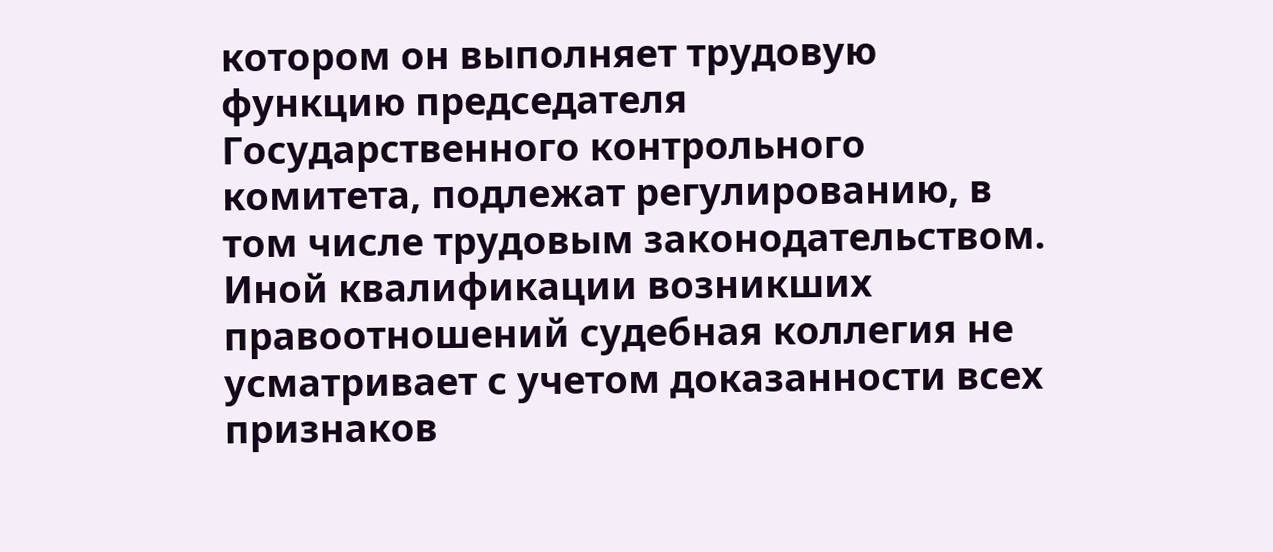котором он выполняет трудовую функцию председателя Государственного контрольного комитета, подлежат регулированию, в том числе трудовым законодательством.
Иной квалификации возникших правоотношений судебная коллегия не усматривает с учетом доказанности всех признаков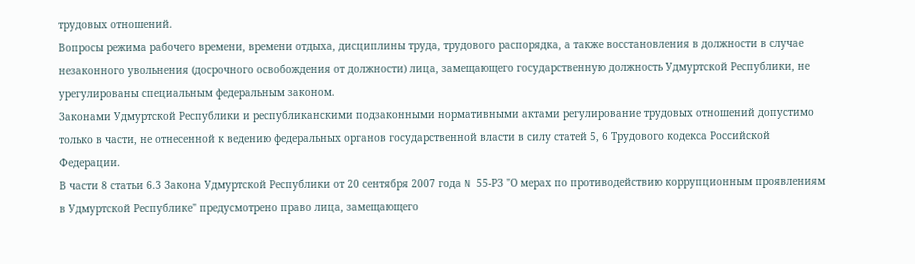трудовых отношений.
Вопросы режима рабочего времени, времени отдыха, дисциплины труда, трудового распорядка, а также восстановления в должности в случае незаконного увольнения (досрочного освобождения от должности) лица, замещающего государственную должность Удмуртской Республики, не урегулированы специальным федеральным законом.
Законами Удмуртской Республики и республиканскими подзаконными нормативными актами регулирование трудовых отношений допустимо только в части, не отнесенной к ведению федеральных органов государственной власти в силу статей 5, 6 Трудового кодекса Российской Федерации.
В части 8 статьи 6.3 Закона Удмуртской Республики от 20 сентября 2007 года N 55-РЗ "О мерах по противодействию коррупционным проявлениям в Удмуртской Республике" предусмотрено право лица, замещающего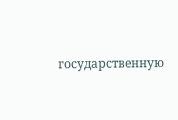государственную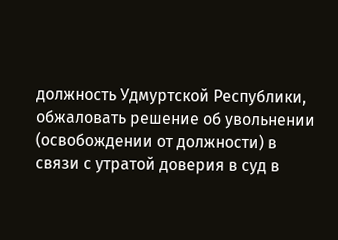должность Удмуртской Республики, обжаловать решение об увольнении (освобождении от должности) в связи с утратой доверия в суд в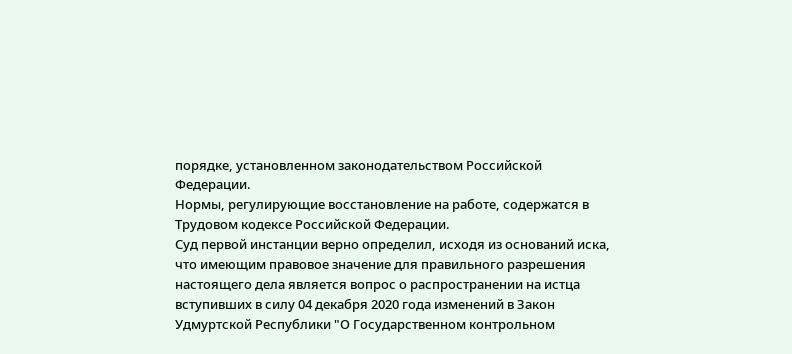порядке, установленном законодательством Российской Федерации.
Нормы, регулирующие восстановление на работе, содержатся в Трудовом кодексе Российской Федерации.
Суд первой инстанции верно определил, исходя из оснований иска, что имеющим правовое значение для правильного разрешения настоящего дела является вопрос о распространении на истца вступивших в силу 04 декабря 2020 года изменений в Закон Удмуртской Республики "О Государственном контрольном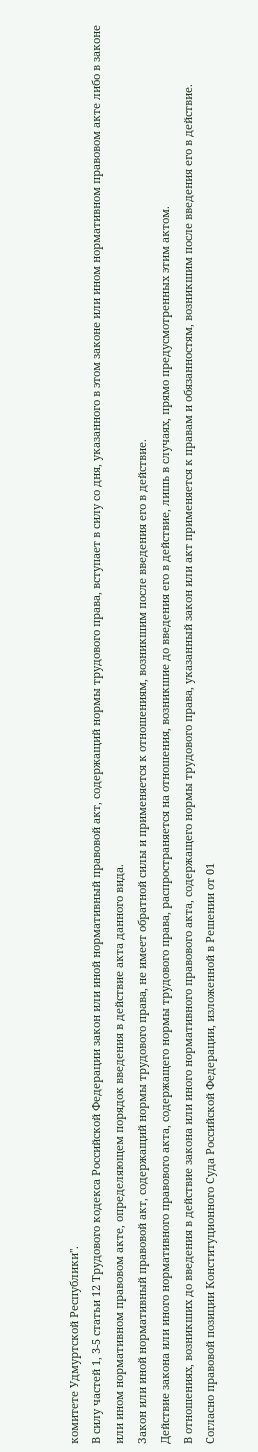комитете Удмуртской Республики".
В силу частей 1, 3-5 статьи 12 Трудового кодекса Российской Федерации закон или иной нормативный правовой акт, содержащий нормы трудового права, вступает в силу со дня, указанного в этом законе или ином нормативном правовом акте либо в законе или ином нормативном правовом акте, определяющем порядок введения в действие акта данного вида.
Закон или иной нормативный правовой акт, содержащий нормы трудового права, не имеет обратной силы и применяется к отношениям, возникшим после введения его в действие.
Действие закона или иного нормативного правового акта, содержащего нормы трудового права, распространяется на отношения, возникшие до введения его в действие, лишь в случаях, прямо предусмотренных этим актом.
В отношениях, возникших до введения в действие закона или иного нормативного правового акта, содержащего нормы трудового права, указанный закон или акт применяется к правам и обязанностям, возникшим после введения его в действие.
Согласно правовой позиции Конституционного Суда Российской Федерации, изложенной в Решении от 01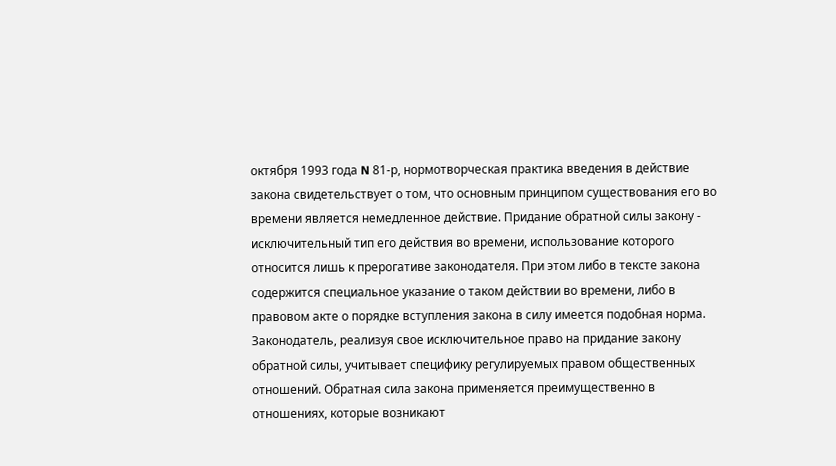октября 1993 года N 81-р, нормотворческая практика введения в действие закона свидетельствует о том, что основным принципом существования его во времени является немедленное действие. Придание обратной силы закону - исключительный тип его действия во времени, использование которого относится лишь к прерогативе законодателя. При этом либо в тексте закона содержится специальное указание о таком действии во времени, либо в правовом акте о порядке вступления закона в силу имеется подобная норма. Законодатель, реализуя свое исключительное право на придание закону обратной силы, учитывает специфику регулируемых правом общественных отношений. Обратная сила закона применяется преимущественно в отношениях, которые возникают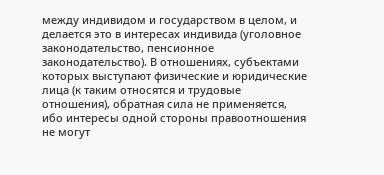между индивидом и государством в целом, и делается это в интересах индивида (уголовное законодательство, пенсионное законодательство). В отношениях, субъектами которых выступают физические и юридические лица (к таким относятся и трудовые отношения), обратная сила не применяется, ибо интересы одной стороны правоотношения не могут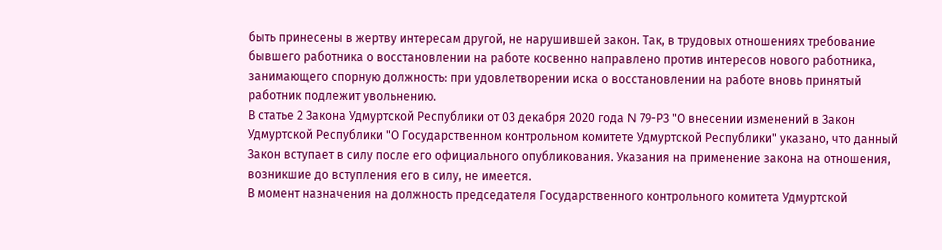быть принесены в жертву интересам другой, не нарушившей закон. Так, в трудовых отношениях требование бывшего работника о восстановлении на работе косвенно направлено против интересов нового работника, занимающего спорную должность: при удовлетворении иска о восстановлении на работе вновь принятый работник подлежит увольнению.
В статье 2 Закона Удмуртской Республики от 03 декабря 2020 года N 79-РЗ "О внесении изменений в Закон Удмуртской Республики "О Государственном контрольном комитете Удмуртской Республики" указано, что данный Закон вступает в силу после его официального опубликования. Указания на применение закона на отношения, возникшие до вступления его в силу, не имеется.
В момент назначения на должность председателя Государственного контрольного комитета Удмуртской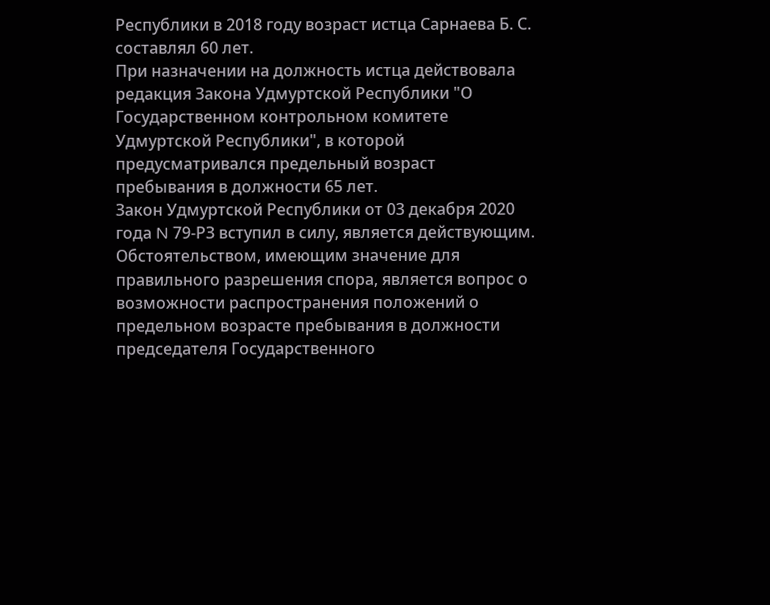Республики в 2018 году возраст истца Сарнаева Б. С. составлял 60 лет.
При назначении на должность истца действовала редакция Закона Удмуртской Республики "О Государственном контрольном комитете Удмуртской Республики", в которой предусматривался предельный возраст пребывания в должности 65 лет.
Закон Удмуртской Республики от 03 декабря 2020 года N 79-РЗ вступил в силу, является действующим.
Обстоятельством, имеющим значение для правильного разрешения спора, является вопрос о возможности распространения положений о предельном возрасте пребывания в должности председателя Государственного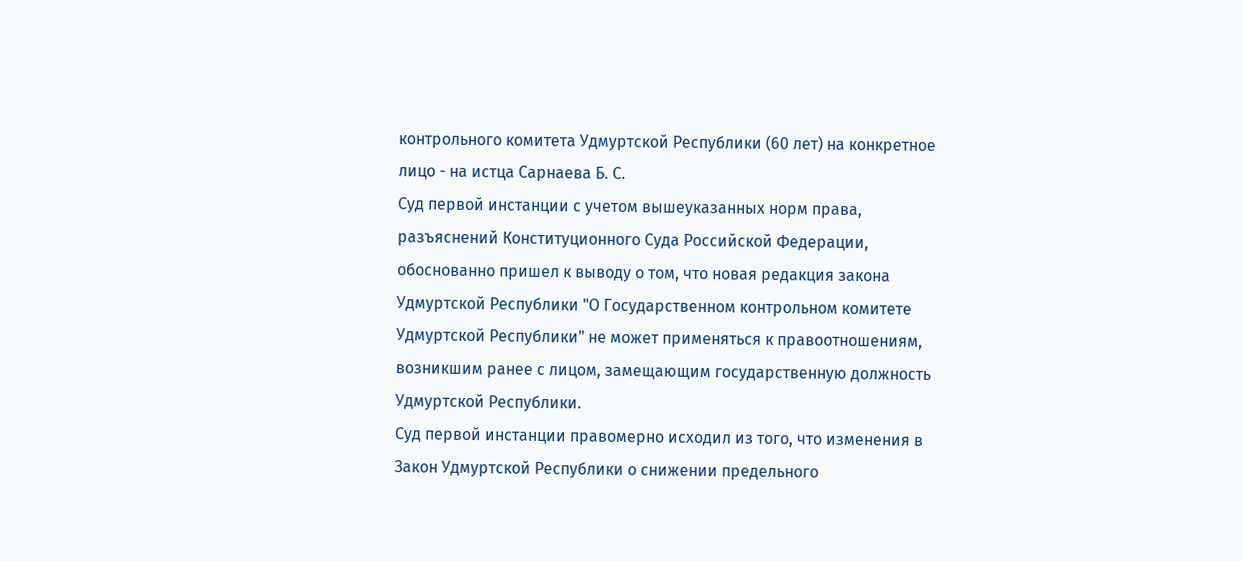контрольного комитета Удмуртской Республики (60 лет) на конкретное лицо - на истца Сарнаева Б. С.
Суд первой инстанции с учетом вышеуказанных норм права, разъяснений Конституционного Суда Российской Федерации, обоснованно пришел к выводу о том, что новая редакция закона Удмуртской Республики "О Государственном контрольном комитете Удмуртской Республики" не может применяться к правоотношениям, возникшим ранее с лицом, замещающим государственную должность Удмуртской Республики.
Суд первой инстанции правомерно исходил из того, что изменения в Закон Удмуртской Республики о снижении предельного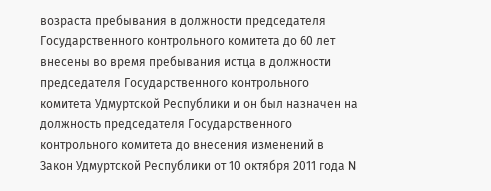возраста пребывания в должности председателя Государственного контрольного комитета до 60 лет внесены во время пребывания истца в должности председателя Государственного контрольного комитета Удмуртской Республики и он был назначен на должность председателя Государственного контрольного комитета до внесения изменений в Закон Удмуртской Республики от 10 октября 2011 года N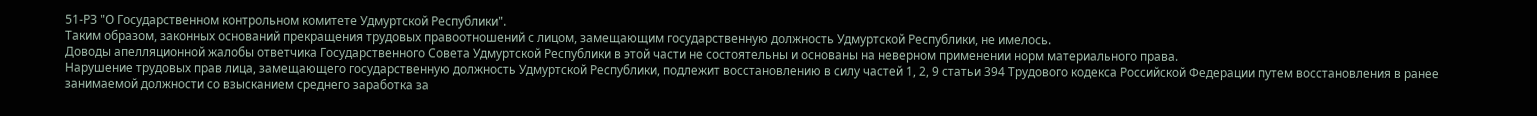51-РЗ "О Государственном контрольном комитете Удмуртской Республики".
Таким образом, законных оснований прекращения трудовых правоотношений с лицом, замещающим государственную должность Удмуртской Республики, не имелось.
Доводы апелляционной жалобы ответчика Государственного Совета Удмуртской Республики в этой части не состоятельны и основаны на неверном применении норм материального права.
Нарушение трудовых прав лица, замещающего государственную должность Удмуртской Республики, подлежит восстановлению в силу частей 1, 2, 9 статьи 394 Трудового кодекса Российской Федерации путем восстановления в ранее занимаемой должности со взысканием среднего заработка за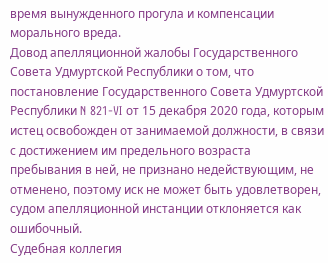время вынужденного прогула и компенсации морального вреда.
Довод апелляционной жалобы Государственного Совета Удмуртской Республики о том, что постановление Государственного Совета Удмуртской Республики N 821-VI от 15 декабря 2020 года, которым истец освобожден от занимаемой должности, в связи с достижением им предельного возраста пребывания в ней, не признано недействующим, не отменено, поэтому иск не может быть удовлетворен, судом апелляционной инстанции отклоняется как ошибочный.
Судебная коллегия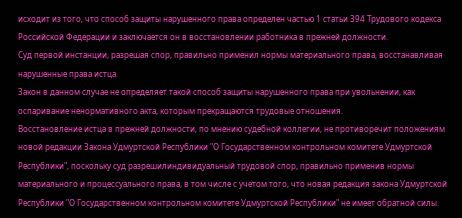исходит из того, что способ защиты нарушенного права определен частью 1 статьи 394 Трудового кодекса Российской Федерации и заключается он в восстановлении работника в прежней должности.
Суд первой инстанции, разрешая спор, правильно применил нормы материального права, восстанавливая нарушенные права истца.
Закон в данном случае не определяет такой способ защиты нарушенного права при увольнении, как оспаривание ненормативного акта, которым прекращаются трудовые отношения.
Восстановление истца в прежней должности, по мнению судебной коллегии, не противоречит положениям новой редакции Закона Удмуртской Республики "О Государственном контрольном комитете Удмуртской Республики", поскольку суд разрешилиндивидуальный трудовой спор, правильно применив нормы материального и процессуального права, в том числе с учетом того, что новая редакция закона Удмуртской Республики "О Государственном контрольном комитете Удмуртской Республики" не имеет обратной силы.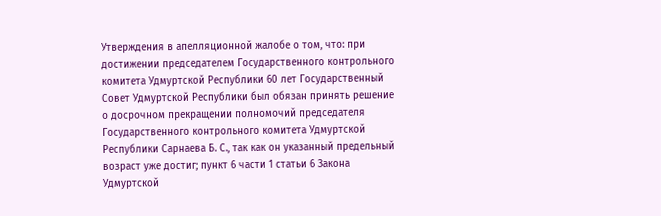Утверждения в апелляционной жалобе о том, что: при достижении председателем Государственного контрольного комитета Удмуртской Республики 60 лет Государственный Совет Удмуртской Республики был обязан принять решение о досрочном прекращении полномочий председателя Государственного контрольного комитета Удмуртской Республики Сарнаева Б. С., так как он указанный предельный возраст уже достиг; пункт 6 части 1 статьи 6 Закона Удмуртской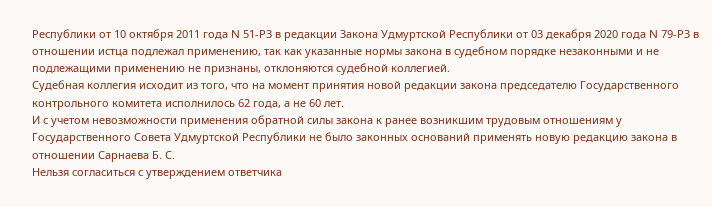Республики от 10 октября 2011 года N 51-РЗ в редакции Закона Удмуртской Республики от 03 декабря 2020 года N 79-РЗ в отношении истца подлежал применению, так как указанные нормы закона в судебном порядке незаконными и не подлежащими применению не признаны, отклоняются судебной коллегией.
Судебная коллегия исходит из того, что на момент принятия новой редакции закона председателю Государственного контрольного комитета исполнилось 62 года, а не 60 лет.
И с учетом невозможности применения обратной силы закона к ранее возникшим трудовым отношениям у Государственного Совета Удмуртской Республики не было законных оснований применять новую редакцию закона в отношении Сарнаева Б. С.
Нельзя согласиться с утверждением ответчика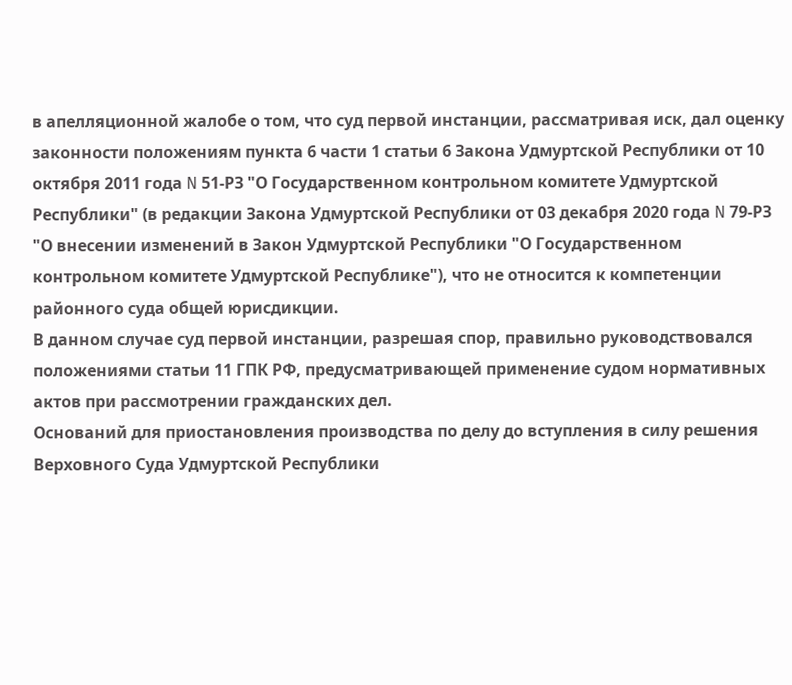в апелляционной жалобе о том, что суд первой инстанции, рассматривая иск, дал оценку законности положениям пункта 6 части 1 статьи 6 Закона Удмуртской Республики от 10 октября 2011 года N 51-РЗ "О Государственном контрольном комитете Удмуртской Республики" (в редакции Закона Удмуртской Республики от 03 декабря 2020 года N 79-РЗ "О внесении изменений в Закон Удмуртской Республики "О Государственном контрольном комитете Удмуртской Республике"), что не относится к компетенции районного суда общей юрисдикции.
В данном случае суд первой инстанции, разрешая спор, правильно руководствовался положениями статьи 11 ГПК РФ, предусматривающей применение судом нормативных актов при рассмотрении гражданских дел.
Оснований для приостановления производства по делу до вступления в силу решения Верховного Суда Удмуртской Республики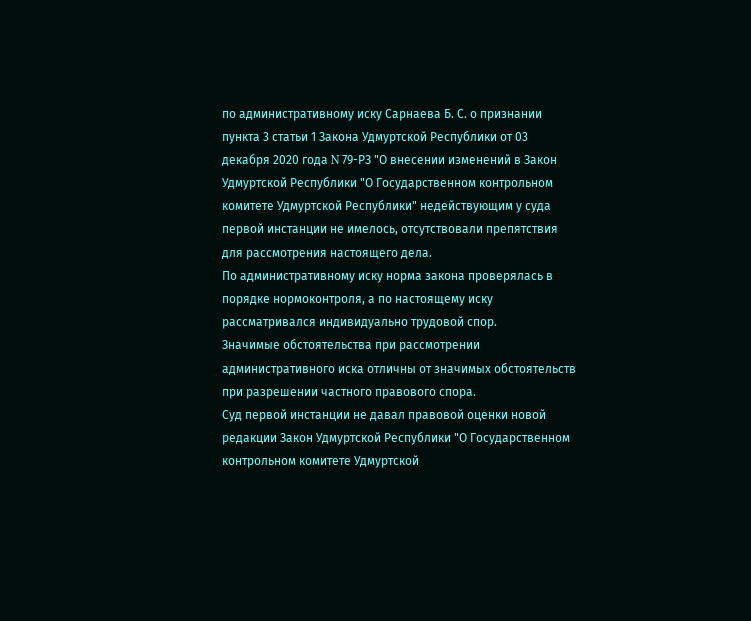по административному иску Сарнаева Б. С. о признании пункта 3 статьи 1 Закона Удмуртской Республики от 03 декабря 2020 года N 79-РЗ "О внесении изменений в Закон Удмуртской Республики "О Государственном контрольном комитете Удмуртской Республики" недействующим у суда первой инстанции не имелось, отсутствовали препятствия для рассмотрения настоящего дела.
По административному иску норма закона проверялась в порядке нормоконтроля, а по настоящему иску рассматривался индивидуально трудовой спор.
Значимые обстоятельства при рассмотрении административного иска отличны от значимых обстоятельств при разрешении частного правового спора.
Суд первой инстанции не давал правовой оценки новой редакции Закон Удмуртской Республики "О Государственном контрольном комитете Удмуртской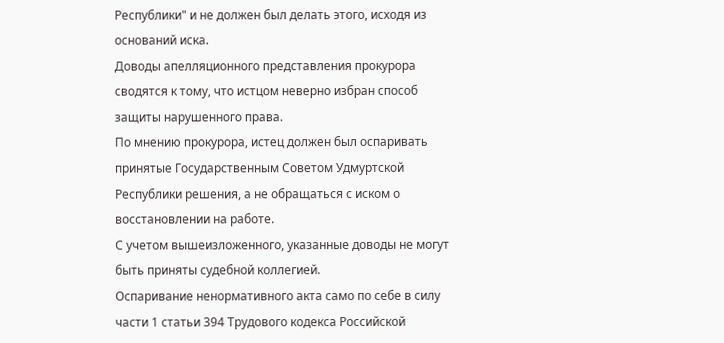Республики" и не должен был делать этого, исходя из оснований иска.
Доводы апелляционного представления прокурора сводятся к тому, что истцом неверно избран способ защиты нарушенного права.
По мнению прокурора, истец должен был оспаривать принятые Государственным Советом Удмуртской Республики решения, а не обращаться с иском о восстановлении на работе.
С учетом вышеизложенного, указанные доводы не могут быть приняты судебной коллегией.
Оспаривание ненормативного акта само по себе в силу части 1 статьи 394 Трудового кодекса Российской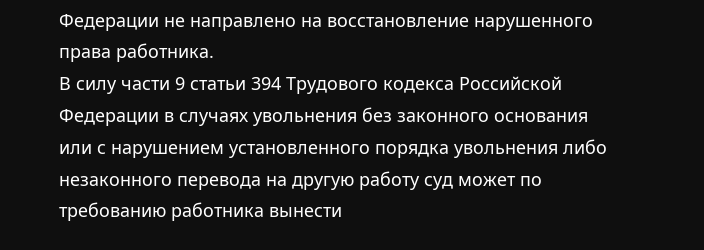Федерации не направлено на восстановление нарушенного права работника.
В силу части 9 статьи 394 Трудового кодекса Российской Федерации в случаях увольнения без законного основания или с нарушением установленного порядка увольнения либо незаконного перевода на другую работу суд может по требованию работника вынести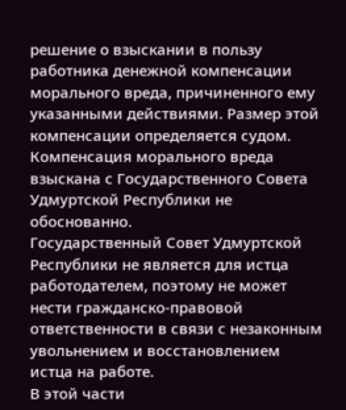решение о взыскании в пользу работника денежной компенсации морального вреда, причиненного ему указанными действиями. Размер этой компенсации определяется судом.
Компенсация морального вреда взыскана с Государственного Совета Удмуртской Республики не обоснованно.
Государственный Совет Удмуртской Республики не является для истца работодателем, поэтому не может нести гражданско-правовой ответственности в связи с незаконным увольнением и восстановлением истца на работе.
В этой части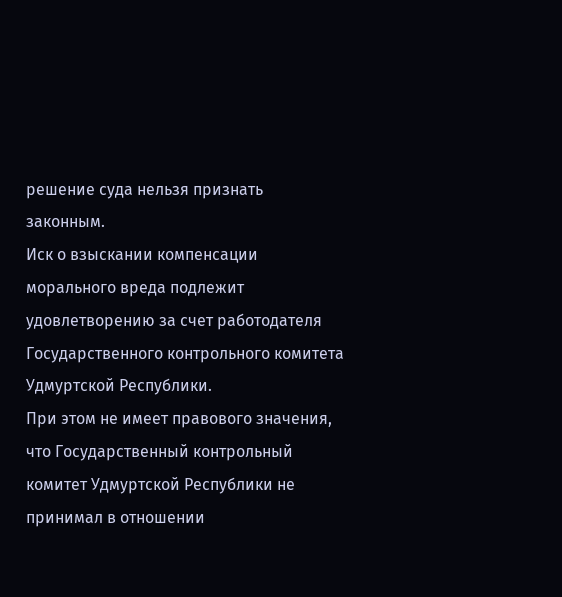решение суда нельзя признать законным.
Иск о взыскании компенсации морального вреда подлежит удовлетворению за счет работодателя Государственного контрольного комитета Удмуртской Республики.
При этом не имеет правового значения, что Государственный контрольный комитет Удмуртской Республики не принимал в отношении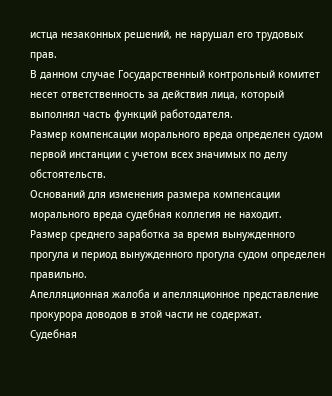истца незаконных решений, не нарушал его трудовых прав.
В данном случае Государственный контрольный комитет несет ответственность за действия лица, который выполнял часть функций работодателя.
Размер компенсации морального вреда определен судом первой инстанции с учетом всех значимых по делу обстоятельств.
Оснований для изменения размера компенсации морального вреда судебная коллегия не находит.
Размер среднего заработка за время вынужденного прогула и период вынужденного прогула судом определен правильно.
Апелляционная жалоба и апелляционное представление прокурора доводов в этой части не содержат.
Судебная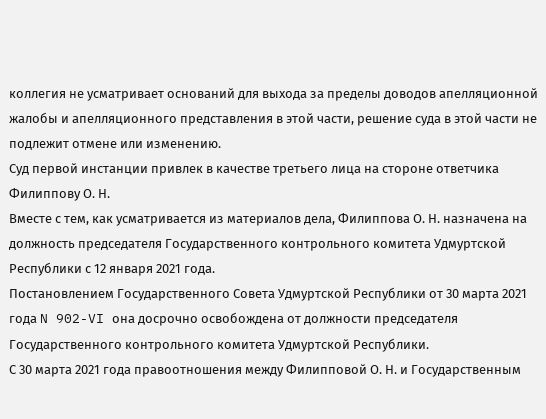коллегия не усматривает оснований для выхода за пределы доводов апелляционной жалобы и апелляционного представления в этой части, решение суда в этой части не подлежит отмене или изменению.
Суд первой инстанции привлек в качестве третьего лица на стороне ответчика Филиппову О. Н.
Вместе с тем, как усматривается из материалов дела, Филиппова О. Н. назначена на должность председателя Государственного контрольного комитета Удмуртской Республики с 12 января 2021 года.
Постановлением Государственного Совета Удмуртской Республики от 30 марта 2021 года N 902-VI она досрочно освобождена от должности председателя Государственного контрольного комитета Удмуртской Республики.
С 30 марта 2021 года правоотношения между Филипповой О. Н. и Государственным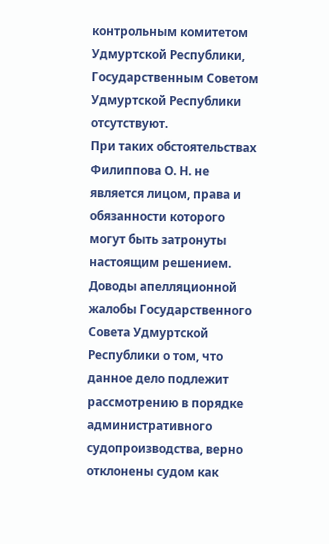контрольным комитетом Удмуртской Республики, Государственным Советом Удмуртской Республики отсутствуют.
При таких обстоятельствах Филиппова О. Н. не является лицом, права и обязанности которого могут быть затронуты настоящим решением.
Доводы апелляционной жалобы Государственного Совета Удмуртской Республики о том, что данное дело подлежит рассмотрению в порядке административного судопроизводства, верно отклонены судом как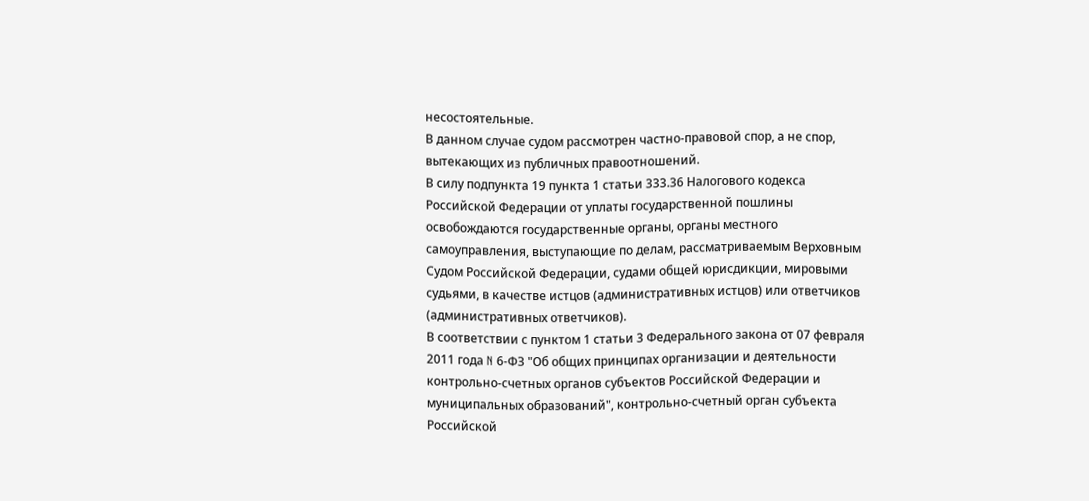несостоятельные.
В данном случае судом рассмотрен частно-правовой спор, а не спор, вытекающих из публичных правоотношений.
В силу подпункта 19 пункта 1 статьи 333.36 Налогового кодекса Российской Федерации от уплаты государственной пошлины освобождаются государственные органы, органы местного самоуправления, выступающие по делам, рассматриваемым Верховным Судом Российской Федерации, судами общей юрисдикции, мировыми судьями, в качестве истцов (административных истцов) или ответчиков (административных ответчиков).
В соответствии с пунктом 1 статьи 3 Федерального закона от 07 февраля 2011 года N 6-ФЗ "Об общих принципах организации и деятельности контрольно-счетных органов субъектов Российской Федерации и муниципальных образований", контрольно-счетный орган субъекта Российской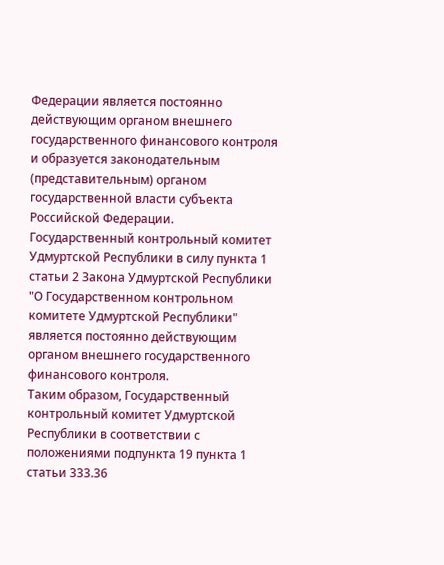Федерации является постоянно действующим органом внешнего государственного финансового контроля и образуется законодательным (представительным) органом государственной власти субъекта Российской Федерации.
Государственный контрольный комитет Удмуртской Республики в силу пункта 1 статьи 2 Закона Удмуртской Республики "О Государственном контрольном комитете Удмуртской Республики" является постоянно действующим органом внешнего государственного финансового контроля.
Таким образом, Государственный контрольный комитет Удмуртской Республики в соответствии с положениями подпункта 19 пункта 1 статьи 333.36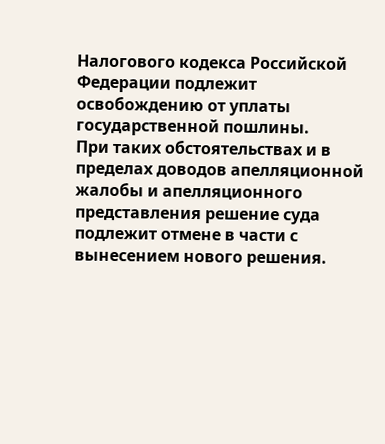Налогового кодекса Российской Федерации подлежит освобождению от уплаты государственной пошлины.
При таких обстоятельствах и в пределах доводов апелляционной жалобы и апелляционного представления решение суда подлежит отмене в части с вынесением нового решения.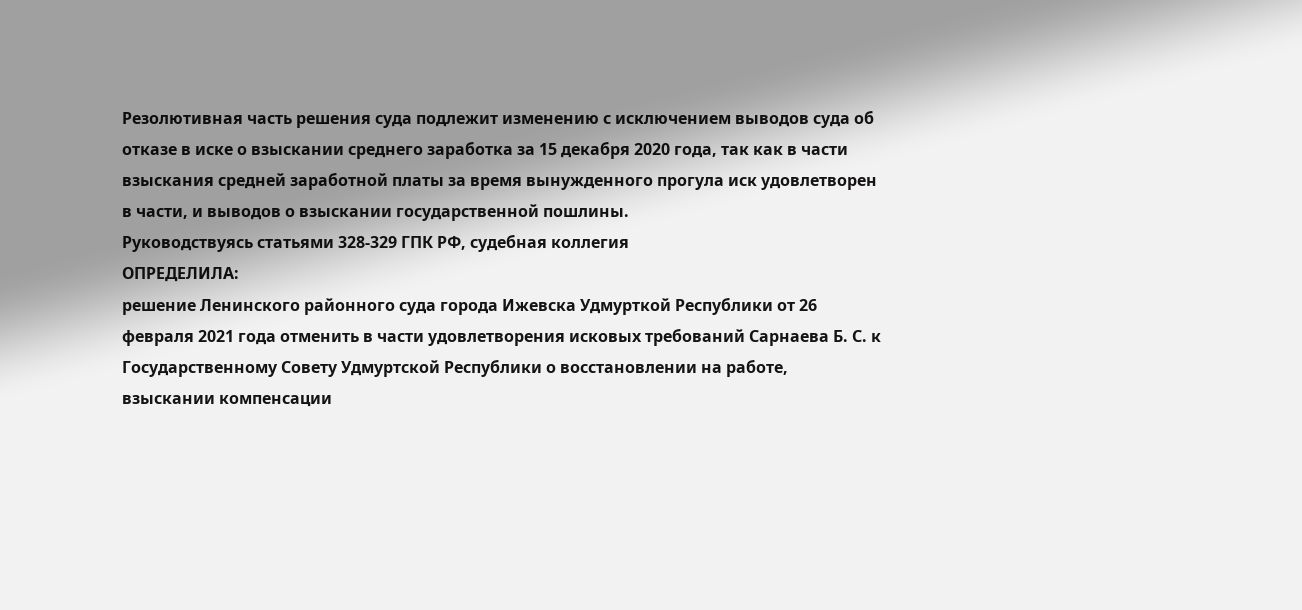Резолютивная часть решения суда подлежит изменению с исключением выводов суда об отказе в иске о взыскании среднего заработка за 15 декабря 2020 года, так как в части взыскания средней заработной платы за время вынужденного прогула иск удовлетворен в части, и выводов о взыскании государственной пошлины.
Руководствуясь статьями 328-329 ГПК РФ, судебная коллегия
ОПРЕДЕЛИЛА:
решение Ленинского районного суда города Ижевска Удмурткой Республики от 26 февраля 2021 года отменить в части удовлетворения исковых требований Сарнаева Б. С. к Государственному Совету Удмуртской Республики о восстановлении на работе, взыскании компенсации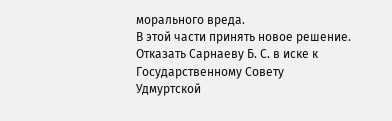морального вреда.
В этой части принять новое решение.
Отказать Сарнаеву Б. С. в иске к Государственному Совету Удмуртской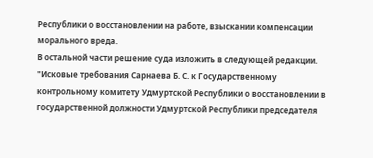Республики о восстановлении на работе, взыскании компенсации морального вреда.
В остальной части решение суда изложить в следующей редакции.
"Исковые требования Сарнаева Б. С. к Государственному контрольному комитету Удмуртской Республики о восстановлении в государственной должности Удмуртской Республики председателя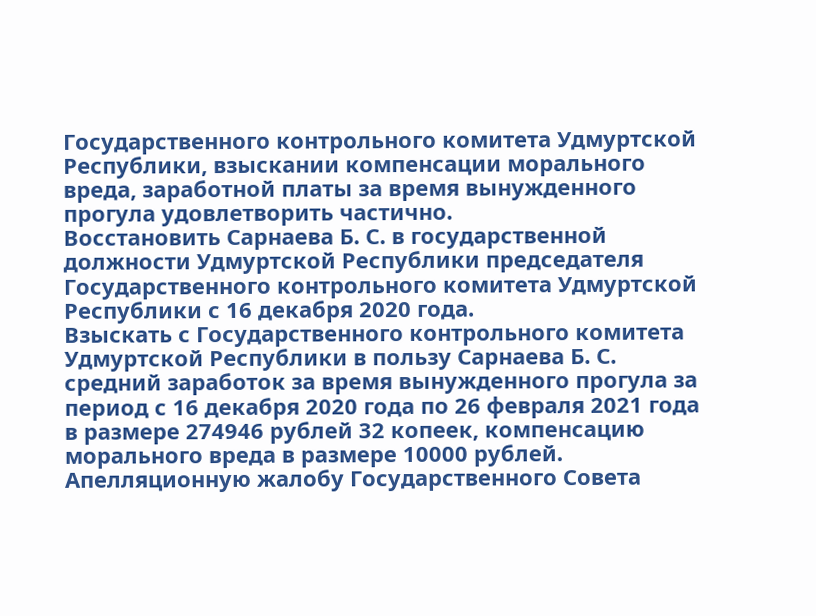Государственного контрольного комитета Удмуртской Республики, взыскании компенсации морального вреда, заработной платы за время вынужденного прогула удовлетворить частично.
Восстановить Сарнаева Б. С. в государственной должности Удмуртской Республики председателя Государственного контрольного комитета Удмуртской Республики с 16 декабря 2020 года.
Взыскать с Государственного контрольного комитета Удмуртской Республики в пользу Сарнаева Б. С. средний заработок за время вынужденного прогула за период с 16 декабря 2020 года по 26 февраля 2021 года в размере 274946 рублей 32 копеек, компенсацию морального вреда в размере 10000 рублей.
Апелляционную жалобу Государственного Совета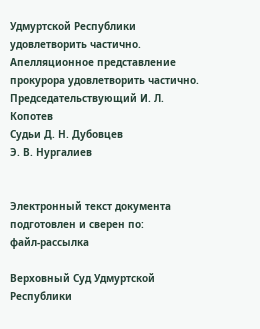Удмуртской Республики удовлетворить частично.
Апелляционное представление прокурора удовлетворить частично.
Председательствующий И. Л. Копотев
Судьи Д. Н. Дубовцев
Э. В. Нургалиев


Электронный текст документа
подготовлен и сверен по:
файл-рассылка

Верховный Суд Удмуртской Республики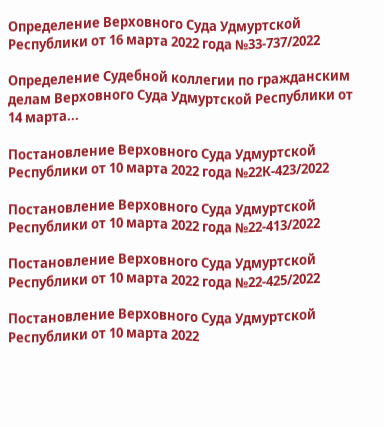Определение Верховного Суда Удмуртской Республики от 16 марта 2022 года №33-737/2022

Определение Судебной коллегии по гражданским делам Верховного Суда Удмуртской Республики от 14 марта...

Постановление Верховного Суда Удмуртской Республики от 10 марта 2022 года №22К-423/2022

Постановление Верховного Суда Удмуртской Республики от 10 марта 2022 года №22-413/2022

Постановление Верховного Суда Удмуртской Республики от 10 марта 2022 года №22-425/2022

Постановление Верховного Суда Удмуртской Республики от 10 марта 2022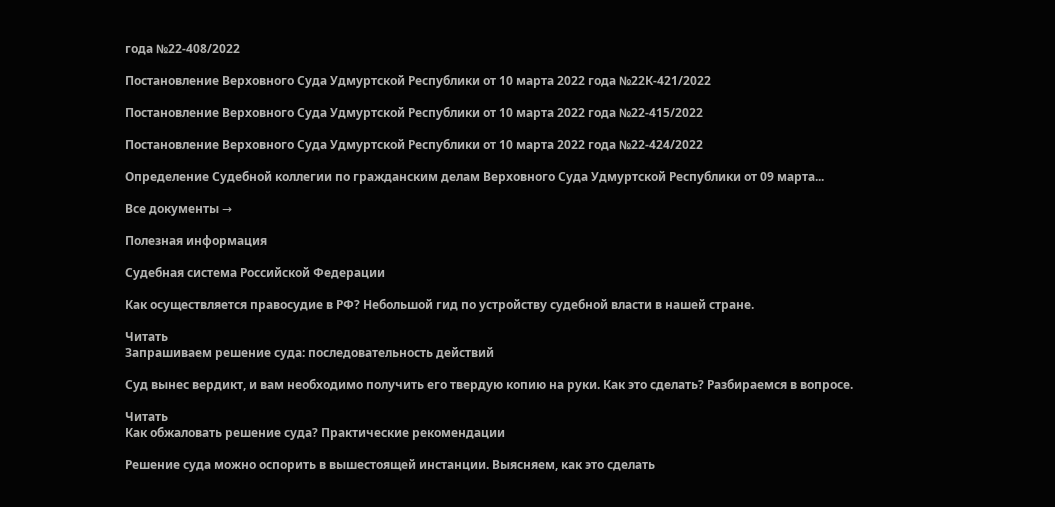года №22-408/2022

Постановление Верховного Суда Удмуртской Республики от 10 марта 2022 года №22К-421/2022

Постановление Верховного Суда Удмуртской Республики от 10 марта 2022 года №22-415/2022

Постановление Верховного Суда Удмуртской Республики от 10 марта 2022 года №22-424/2022

Определение Судебной коллегии по гражданским делам Верховного Суда Удмуртской Республики от 09 марта...

Все документы →

Полезная информация

Судебная система Российской Федерации

Как осуществляется правосудие в РФ? Небольшой гид по устройству судебной власти в нашей стране.

Читать
Запрашиваем решение суда: последовательность действий

Суд вынес вердикт, и вам необходимо получить его твердую копию на руки. Как это сделать? Разбираемся в вопросе.

Читать
Как обжаловать решение суда? Практические рекомендации

Решение суда можно оспорить в вышестоящей инстанции. Выясняем, как это сделать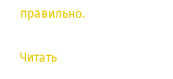правильно.

Читать